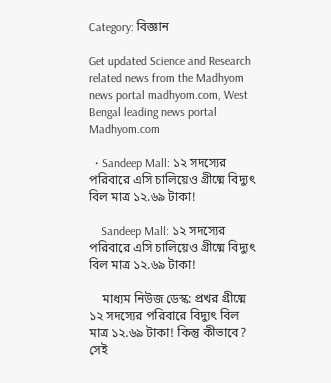Category: বিজ্ঞান

Get updated Science and Research related news from the Madhyom news portal madhyom.com, West Bengal leading news portal Madhyom.com

  • Sandeep Mall: ১২ সদস্যের পরিবারে এসি চালিয়েও গ্রীষ্মে বিদ্যুৎ বিল মাত্র ১২.৬৯ টাকা!

    Sandeep Mall: ১২ সদস্যের পরিবারে এসি চালিয়েও গ্রীষ্মে বিদ্যুৎ বিল মাত্র ১২.৬৯ টাকা!

    মাধ্যম নিউজ ডেস্ক: প্রখর গ্রীষ্মে ১২ সদস্যের পরিবারে বিদ্যুৎ বিল মাত্র ১২.৬৯ টাকা! কিন্তু কীভাবে? সেই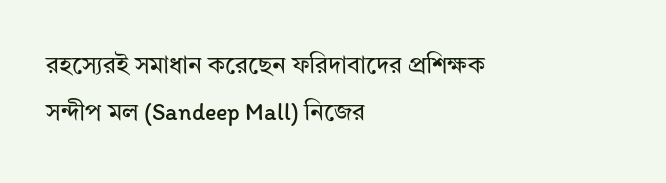রহস্যেরই সমাধান করেছেন ফরিদাবাদের প্রশিক্ষক সন্দীপ মল (Sandeep Mall) নিজের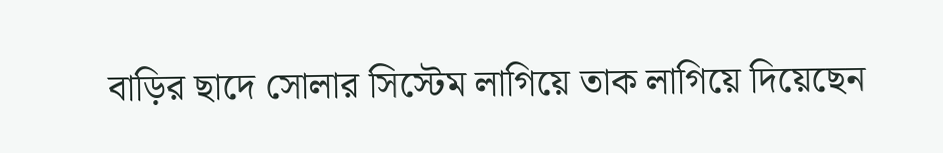বাড়ির ছাদে সোলার সিস্টেম লাগিয়ে তাক লাগিয়ে দিয়েছেন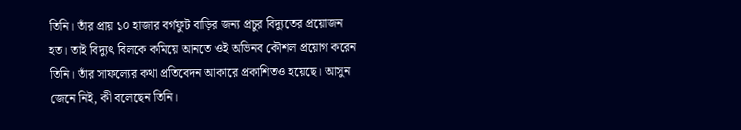তিনি। তাঁর প্রায় ১০ হাজার বর্গফুট বাড়ির জন্য প্রচুর বিদ্যুতের প্রয়োজন হত। তাই বিদ্যুৎ বিলকে কমিয়ে আনতে ওই অভিনব কৌশল প্রয়োগ করেন তিনি। তাঁর সাফল্যের কথা প্রতিবেদন আকারে প্রকাশিতও হয়েছে। আসুন জেনে নিই, কী বলেছেন তিনি।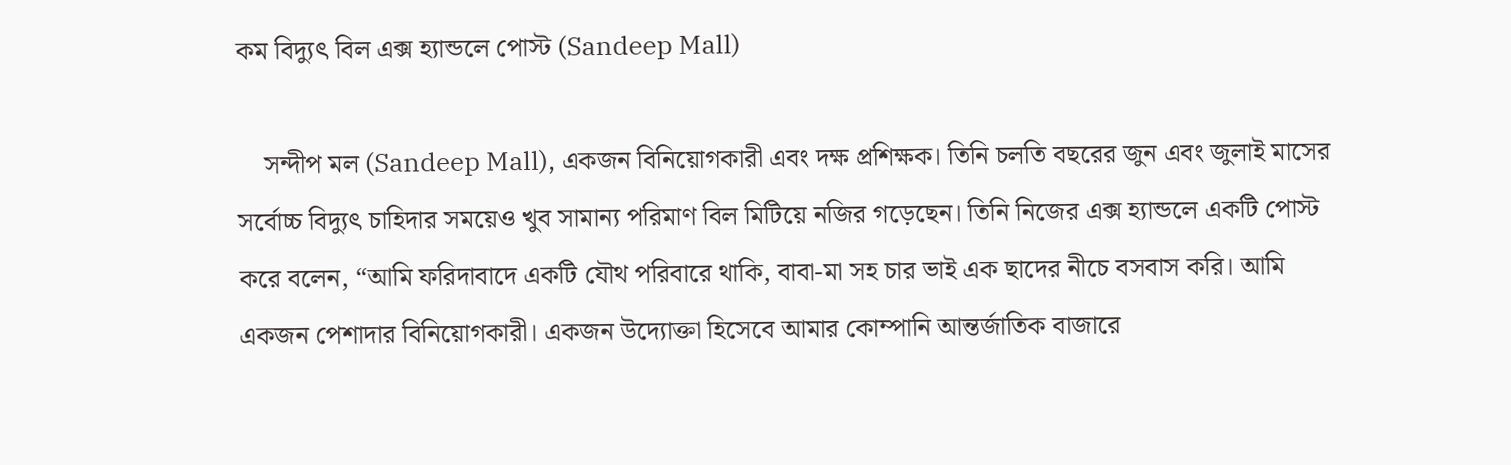কম বিদ্যুৎ বিল এক্স হ্যান্ডলে পোস্ট (Sandeep Mall)

    সন্দীপ মল (Sandeep Mall), একজন বিনিয়োগকারী এবং দক্ষ প্রশিক্ষক। তিনি চলতি বছরের জুন এবং জুলাই মাসের সর্বোচ্চ বিদ্যুৎ চাহিদার সময়েও খুব সামান্য পরিমাণ বিল মিটিয়ে নজির গড়েছেন। তিনি নিজের এক্স হ্যান্ডলে একটি পোস্ট করে বলেন, “আমি ফরিদাবাদে একটি যৌথ পরিবারে থাকি, বাবা-মা সহ চার ভাই এক ছাদের নীচে বসবাস করি। আমি একজন পেশাদার বিনিয়োগকারী। একজন উদ্যোক্তা হিসেবে আমার কোম্পানি আন্তর্জাতিক বাজারে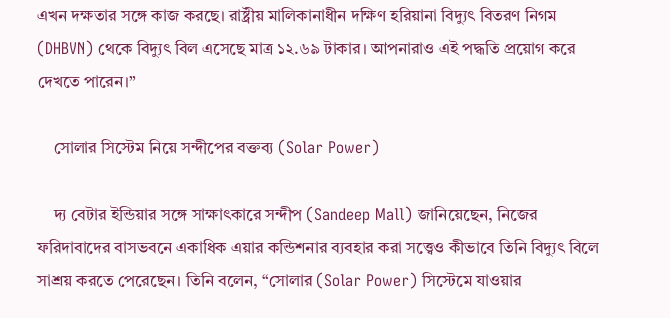এখন দক্ষতার সঙ্গে কাজ করছে। রাষ্ট্রীয় মালিকানাধীন দক্ষিণ হরিয়ানা বিদ্যুৎ বিতরণ নিগম (DHBVN) থেকে বিদ্যুৎ বিল এসেছে মাত্র ১২.৬৯ টাকার। আপনারাও এই পদ্ধতি প্রয়োগ করে দেখতে পারেন।”

    সোলার সিস্টেম নিয়ে সন্দীপের বক্তব্য (Solar Power)

    দ্য বেটার ইন্ডিয়ার সঙ্গে সাক্ষাৎকারে সন্দীপ (Sandeep Mall) জানিয়েছেন, নিজের ফরিদাবাদের বাসভবনে একাধিক এয়ার কন্ডিশনার ব্যবহার করা সত্ত্বেও কীভাবে তিনি বিদ্যুৎ বিলে সাশ্রয় করতে পেরেছেন। তিনি বলেন, “সোলার (Solar Power) সিস্টেমে যাওয়ার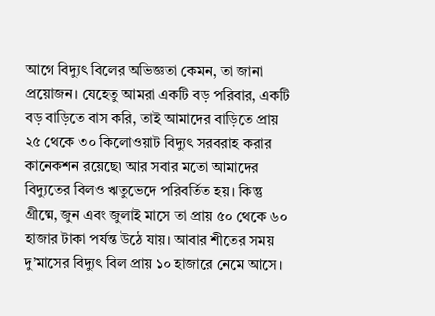আগে বিদ্যুৎ বিলের অভিজ্ঞতা কেমন, তা জানা প্রয়োজন। যেহেতু আমরা একটি বড় পরিবার, একটি বড় বাড়িতে বাস করি, তাই আমাদের বাড়িতে প্রায় ২৫ থেকে ৩০ কিলোওয়াট বিদ্যুৎ সরবরাহ করার কানেকশন রয়েছে৷ আর সবার মতো আমাদের বিদ্যুতের বিলও ঋতুভেদে পরিবর্তিত হয়। কিন্তু গ্রীষ্মে, জুন এবং জুলাই মাসে তা প্রায় ৫০ থেকে ৬০ হাজার টাকা পর্যন্ত উঠে যায়। আবার শীতের সময় দু’মাসের বিদ্যুৎ বিল প্রায় ১০ হাজারে নেমে আসে।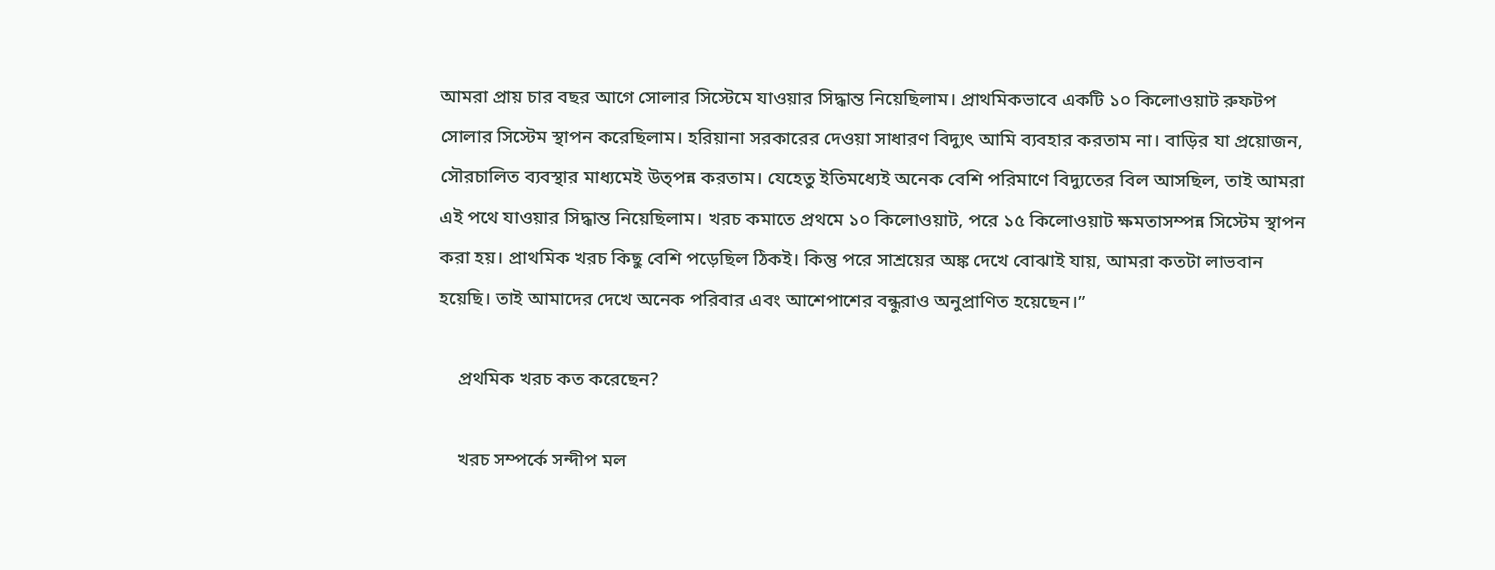আমরা প্রায় চার বছর আগে সোলার সিস্টেমে যাওয়ার সিদ্ধান্ত নিয়েছিলাম। প্রাথমিকভাবে একটি ১০ কিলোওয়াট রুফটপ সোলার সিস্টেম স্থাপন করেছিলাম। হরিয়ানা সরকারের দেওয়া সাধারণ বিদ্যুৎ আমি ব্যবহার করতাম না। বাড়ির যা প্রয়োজন, সৌরচালিত ব্যবস্থার মাধ্যমেই উত্পন্ন করতাম। যেহেতু ইতিমধ্যেই অনেক বেশি পরিমাণে বিদ্যুতের বিল আসছিল, তাই আমরা এই পথে যাওয়ার সিদ্ধান্ত নিয়েছিলাম। খরচ কমাতে প্রথমে ১০ কিলোওয়াট, পরে ১৫ কিলোওয়াট ক্ষমতাসম্পন্ন সিস্টেম স্থাপন করা হয়। প্রাথমিক খরচ কিছু বেশি পড়েছিল ঠিকই। কিন্তু পরে সাশ্রয়ের অঙ্ক দেখে বোঝাই যায়, আমরা কতটা লাভবান হয়েছি। তাই আমাদের দেখে অনেক পরিবার এবং আশেপাশের বন্ধুরাও অনুপ্রাণিত হয়েছেন।”

    প্রথমিক খরচ কত করেছেন?

    খরচ সম্পর্কে সন্দীপ মল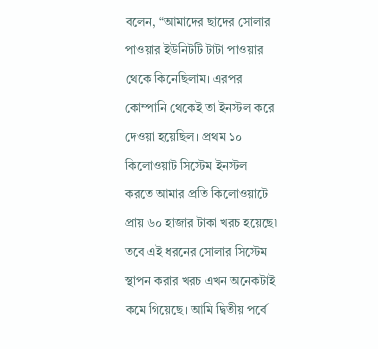বলেন, “আমাদের ছাদের সোলার পাওয়ার ইউনিটটি টাটা পাওয়ার থেকে কিনেছিলাম। এরপর কোম্পানি থেকেই তা ইনস্টল করে দেওয়া হয়েছিল। প্রথম ১০ কিলোওয়াট সিস্টেম ইনস্টল করতে আমার প্রতি কিলোওয়াটে প্রায় ৬০ হাজার টাকা খরচ হয়েছে৷ তবে এই ধরনের সোলার সিস্টেম স্থাপন করার খরচ এখন অনেকটাই কমে গিয়েছে। আমি দ্বিতীয় পর্বে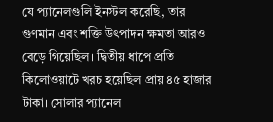যে প্যানেলগুলি ইনস্টল করেছি, তার গুণমান এবং শক্তি উৎপাদন ক্ষমতা আরও বেড়ে গিয়েছিল। দ্বিতীয় ধাপে প্রতি কিলোওয়াটে খরচ হয়েছিল প্রায় ৪৫ হাজার টাকা। সোলার প্যানেল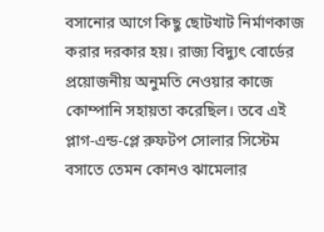বসানোর আগে কিছু ছোটখাট নির্মাণকাজ করার দরকার হয়। রাজ্য বিদ্যুৎ বোর্ডের প্রয়োজনীয় অনুমতি নেওয়ার কাজে কোম্পানি সহায়তা করেছিল। তবে এই প্লাগ-এন্ড-প্লে রুফটপ সোলার সিস্টেম বসাতে তেমন কোনও ঝামেলার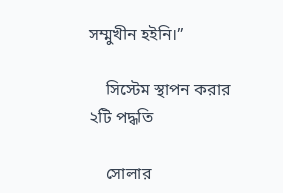সম্মুখীন হইনি।”

    সিস্টেম স্থাপন করার ২টি পদ্ধতি

    সোলার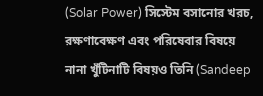(Solar Power) সিস্টেম বসানোর খরচ, রক্ষণাবেক্ষণ এবং পরিষেবার বিষয়ে নানা খুঁটিনাটি বিষয়ও তিনি (Sandeep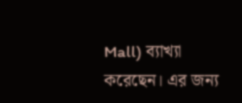Mall) ব্যাখ্যা করেছেন। এর জন্য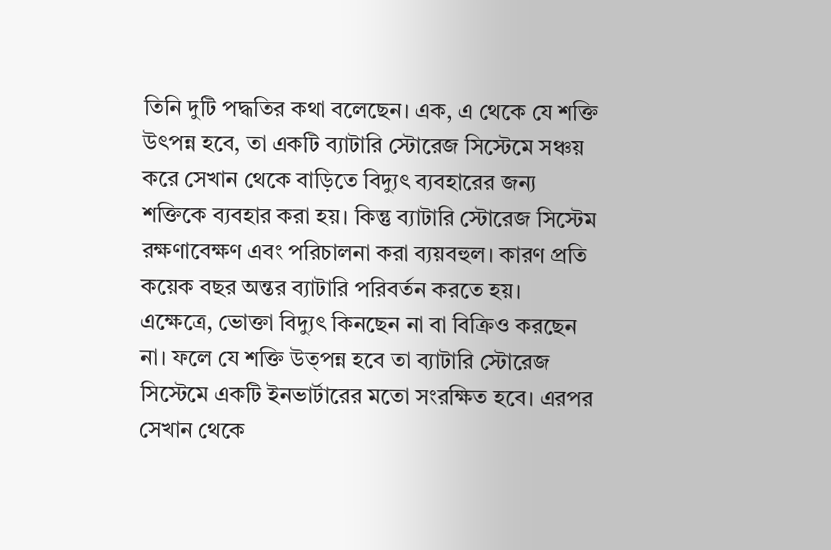তিনি দুটি পদ্ধতির কথা বলেছেন। এক, এ থেকে যে শক্তি উৎপন্ন হবে, তা একটি ব্যাটারি স্টোরেজ সিস্টেমে সঞ্চয় করে সেখান থেকে বাড়িতে বিদ্যুৎ ব্যবহারের জন্য শক্তিকে ব্যবহার করা হয়। কিন্তু ব্যাটারি স্টোরেজ সিস্টেম রক্ষণাবেক্ষণ এবং পরিচালনা করা ব্যয়বহুল। কারণ প্রতি কয়েক বছর অন্তর ব্যাটারি পরিবর্তন করতে হয়। এক্ষেত্রে, ভোক্তা বিদ্যুৎ কিনছেন না বা বিক্রিও করছেন না। ফলে যে শক্তি উত্পন্ন হবে তা ব্যাটারি স্টোরেজ সিস্টেমে একটি ইনভার্টারের মতো সংরক্ষিত হবে। এরপর সেখান থেকে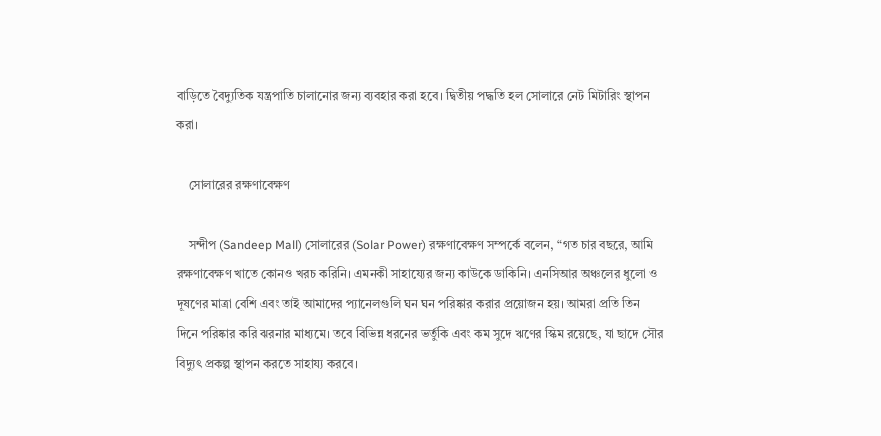বাড়িতে বৈদ্যুতিক যন্ত্রপাতি চালানোর জন্য ব্যবহার করা হবে। দ্বিতীয় পদ্ধতি হল সোলারে নেট মিটারিং স্থাপন করা।

    সোলারের রক্ষণাবেক্ষণ

    সন্দীপ (Sandeep Mall) সোলারের (Solar Power) রক্ষণাবেক্ষণ সম্পর্কে বলেন, “গত চার বছরে, আমি রক্ষণাবেক্ষণ খাতে কোনও খরচ করিনি। এমনকী সাহায্যের জন্য কাউকে ডাকিনি। এনসিআর অঞ্চলের ধুলো ও দূষণের মাত্রা বেশি এবং তাই আমাদের প্যানেলগুলি ঘন ঘন পরিষ্কার করার প্রয়োজন হয়। আমরা প্রতি তিন দিনে পরিষ্কার করি ঝরনার মাধ্যমে। তবে বিভিন্ন ধরনের ভর্তুকি এবং কম সুদে ঋণের স্কিম রয়েছে, যা ছাদে সৌর বিদ্যুৎ প্রকল্প স্থাপন করতে সাহায্য করবে।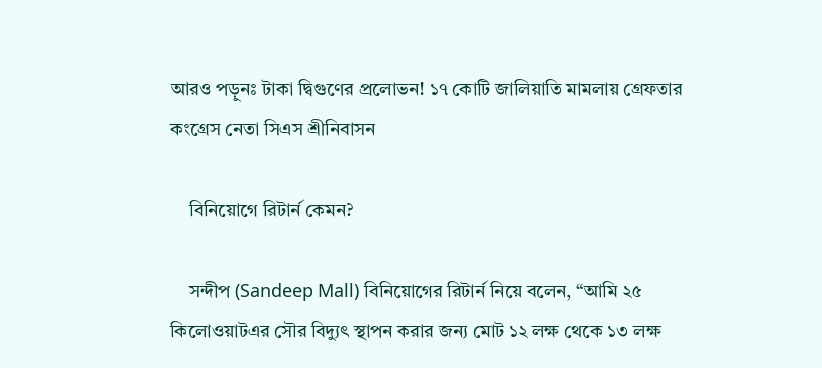আরও পড়ুনঃ টাকা দ্বিগুণের প্রলোভন! ১৭ কোটি জালিয়াতি মামলায় গ্রেফতার কংগ্রেস নেতা সিএস শ্রীনিবাসন

    বিনিয়োগে রিটার্ন কেমন?

    সন্দীপ (Sandeep Mall) বিনিয়োগের রিটার্ন নিয়ে বলেন, “আমি ২৫ কিলোওয়াটএর সৌর বিদ্যুৎ স্থাপন করার জন্য মোট ১২ লক্ষ থেকে ১৩ লক্ষ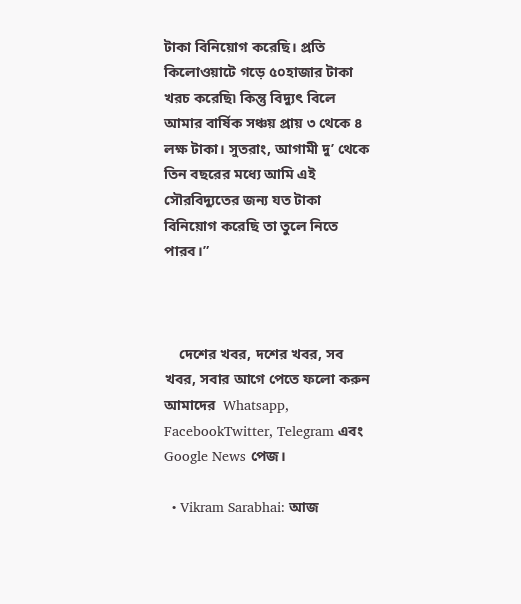টাকা বিনিয়োগ করেছি। প্রতি কিলোওয়াটে গড়ে ৫০হাজার টাকা খরচ করেছি৷ কিন্তু বিদ্যুৎ বিলে আমার বার্ষিক সঞ্চয় প্রায় ৩ থেকে ৪ লক্ষ টাকা। সুতরাং, আগামী দু’ থেকে তিন বছরের মধ্যে আমি এই সৌরবিদ্যুতের জন্য যত টাকা বিনিয়োগ করেছি তা তুলে নিতে পারব।”



    দেশের খবর, দশের খবর, সব খবর, সবার আগে পেতে ফলো করুন আমাদের  Whatsapp, FacebookTwitter, Telegram এবং Google News পেজ।

  • Vikram Sarabhai: আজ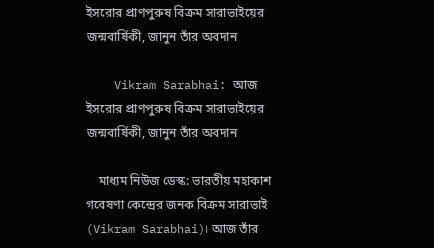ইসরোর প্রাণপুরুষ বিক্রম সারাভাইয়ের জন্মবার্ষিকী, জানুন তাঁর অবদান

    Vikram Sarabhai: আজ ইসরোর প্রাণপুরুষ বিক্রম সারাভাইয়ের জন্মবার্ষিকী, জানুন তাঁর অবদান

    মাধ্যম নিউজ ডেস্ক: ভারতীয় মহাকাশ গবেষণা কেন্দ্রের জনক বিক্রম সারাভাই (Vikram Sarabhai)। আজ তাঁর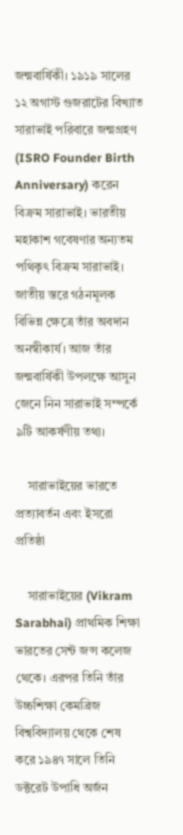জন্মবার্ষিকী। ১৯১৯ সালের ১২ অগাস্ট গুজরাটের বিখ্যাত সারাভাই পরিবারে জন্মগ্রহণ (ISRO Founder Birth Anniversary) করেন বিক্রম সারাভাই। ভারতীয় মহাকাশ গবেষণার অন্যতম পথিকৃৎ বিক্রম সারাভাই। জাতীয় স্তরে গঠনমূলক বিভিন্ন ক্ষেত্রে তাঁর অবদান অনস্বীকার্য। আজ তাঁর জন্মবার্ষিকী উপলক্ষে আসুন জেনে নিন সারাভাই সম্পর্কে ৯টি আকর্ষণীয় তথ্য।

    সারাভাইয়ের ভারতে প্রত্যাবর্তন এবং ইসরো প্রতিষ্ঠা

    সারাভাইয়ের (Vikram Sarabhai) প্রাথমিক শিক্ষা ভারতের সেন্ট জন্স কলেজ থেকে। এরপর তিনি তাঁর উচ্চশিক্ষা কেমব্রিজ বিশ্ববিদ্যালয় থেকে শেষ করে ১৯৪৭ সালে তিনি ডক্টরেট উপাধি অর্জন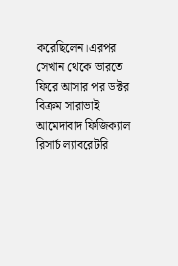করেছিলেন।এরপর সেখান থেকে ভারতে ফিরে আসার পর ডক্টর বিক্রম সারাভাই আমেদাবাদ ফিজিক্যাল রিসার্চ ল্যাবরেটরি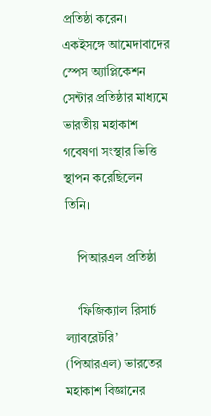প্রতিষ্ঠা করেন। একইসঙ্গে আমেদাবাদের স্পেস অ্যাপ্লিকেশন সেন্টার প্রতিষ্ঠার মাধ্যমে ভারতীয় মহাকাশ গবেষণা সংস্থার ভিত্তি স্থাপন করেছিলেন তিনি।

    পিআরএল প্রতিষ্ঠা

    ‘ফিজিক্যাল রিসার্চ ল্যাবরেটরি’ (পিআরএল) ভারতের মহাকাশ বিজ্ঞানের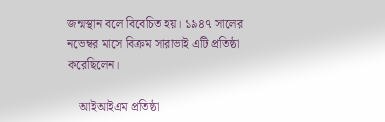জন্মস্থান বলে বিবেচিত হয়। ১৯৪৭ সালের নভেম্বর মাসে বিক্রম সারাভাই এটি প্রতিষ্ঠা করেছিলেন।

    আইআইএম প্রতিষ্ঠা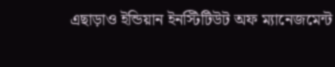এছাড়াও ইন্ডিয়ান ইনস্টিটিউট অফ ম্যানেজমেন্ট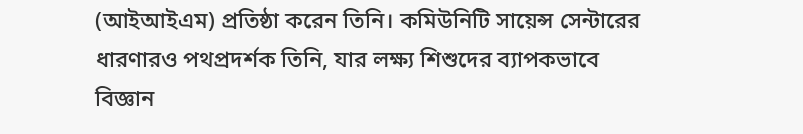(আইআইএম) প্রতিষ্ঠা করেন তিনি। কমিউনিটি সায়েন্স সেন্টারের ধারণারও পথপ্রদর্শক তিনি, যার লক্ষ্য শিশুদের ব্যাপকভাবে বিজ্ঞান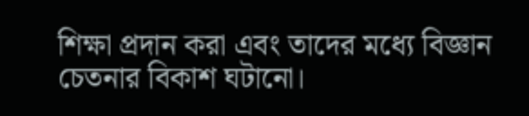শিক্ষা প্রদান করা এবং তাদের মধ্যে বিজ্ঞান চেতনার বিকাশ ঘটানো।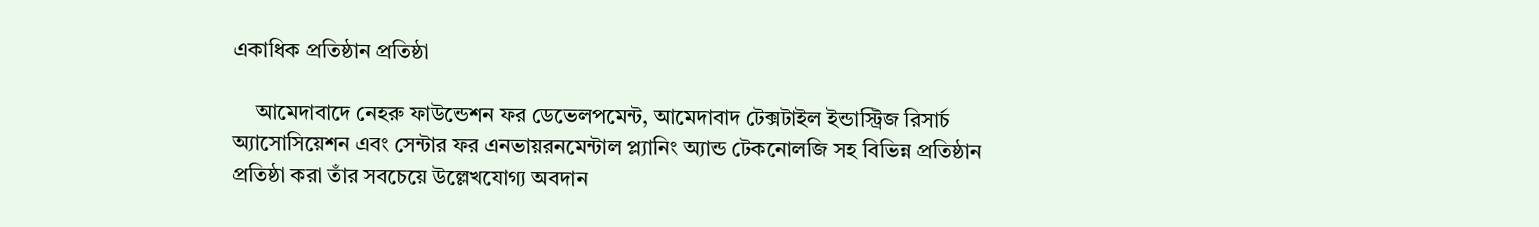একাধিক প্রতিষ্ঠান প্রতিষ্ঠা

    আমেদাবাদে নেহরু ফাউন্ডেশন ফর ডেভেলপমেন্ট, আমেদাবাদ টেক্সটাইল ইন্ডাস্ট্রিজ রিসার্চ অ্যাসোসিয়েশন এবং সেন্টার ফর এনভায়রনমেন্টাল প্ল্যানিং অ্যান্ড টেকনোলজি সহ বিভিন্ন প্রতিষ্ঠান প্রতিষ্ঠা করা তাঁর সবচেয়ে উল্লেখযোগ্য অবদান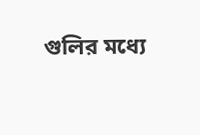গুলির মধ্যে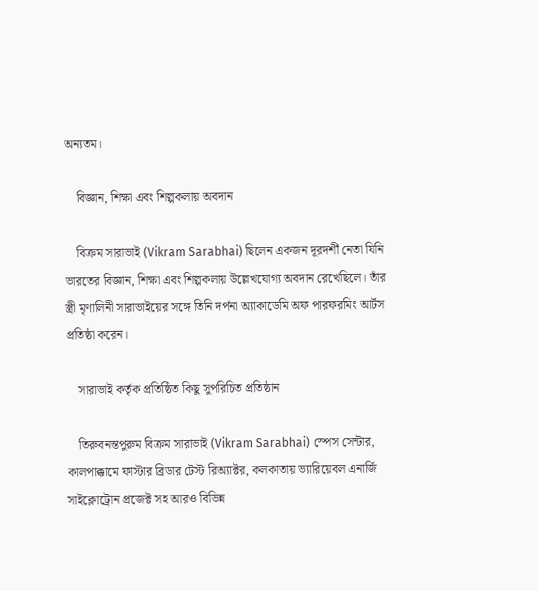অন্যতম।

    বিজ্ঞান, শিক্ষা এবং শিল্পকলায় অবদান

    বিক্রম সারাভাই (Vikram Sarabhai) ছিলেন একজন দূরদর্শী নেতা যিনি ভারতের বিজ্ঞান, শিক্ষা এবং শিল্পকলায় উল্লেখযোগ্য অবদান রেখেছিলে। তাঁর স্ত্রী মৃণালিনী সারাভাইয়ের সঙ্গে তিনি দর্পনা অ্যাকাডেমি অফ পারফরমিং আর্টস প্রতিষ্ঠা করেন।

    সারাভাই কর্তৃক প্রতিষ্ঠিত কিছু সুপরিচিত প্রতিষ্ঠান

    তিরুবনন্তপুরুম বিক্রম সারাভাই (Vikram Sarabhai) স্পেস সেন্টার, কালপাক্কামে ফাস্টার ব্রিডার টেস্ট রিঅ্যাক্টর, কলকাতায় ভ্যারিয়েবল এনার্জি সাইক্লোট্রোন প্রজেক্ট সহ আরও বিভিন্ন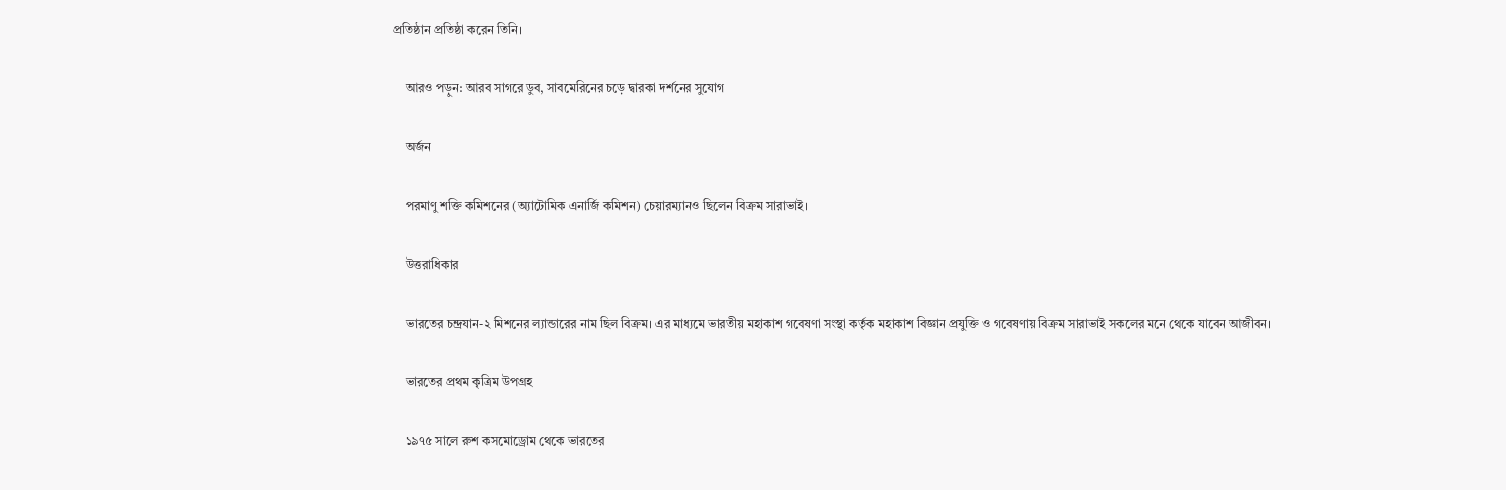প্রতিষ্ঠান প্রতিষ্ঠা করেন তিনি।

    আরও পড়ুন: আরব সাগরে ডুব, সাবমেরিনের চড়ে দ্বারকা দর্শনের সুযোগ

    অর্জন

    পরমাণু শক্তি কমিশনের (অ্যাটোমিক এনার্জি কমিশন) চেয়ারম্যানও ছিলেন বিক্রম সারাভাই।

    উত্তরাধিকার

    ভারতের চন্দ্রযান-২ মিশনের ল্যান্ডারের নাম ছিল বিক্রম। এর মাধ্যমে ভারতীয় মহাকাশ গবেষণা সংস্থা কর্তৃক মহাকাশ বিজ্ঞান প্রযুক্তি ও গবেষণায় বিক্রম সারাভাই সকলের মনে থেকে যাবেন আজীবন।

    ভারতের প্রথম কৃত্রিম উপগ্রহ

    ১৯৭৫ সালে রুশ কসমোড্রোম থেকে ভারতের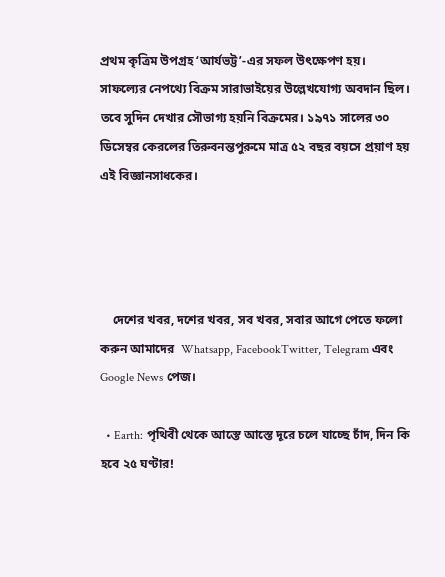প্রথম কৃত্রিম উপগ্রহ ‘আর্যভট্ট’-এর সফল উৎক্ষেপণ হয়। সাফল্যের নেপথ্যে বিক্রম সারাভাইয়ের উল্লেখযোগ্য অবদান ছিল। তবে সুদিন দেখার সৌভাগ্য হয়নি বিক্রমের। ১৯৭১ সালের ৩০ ডিসেম্বর কেরলের তিরুবনন্তপুরুমে মাত্র ৫২ বছর বয়সে প্রয়াণ হয় এই বিজ্ঞানসাধকের।




    দেশের খবর, দশের খবর, সব খবর, সবার আগে পেতে ফলো করুন আমাদের  Whatsapp, FacebookTwitter, Telegram এবং Google News পেজ।

  • Earth: পৃথিবী থেকে আস্তে আস্তে দূরে চলে যাচ্ছে চাঁদ, দিন কি হবে ২৫ ঘণ্টার!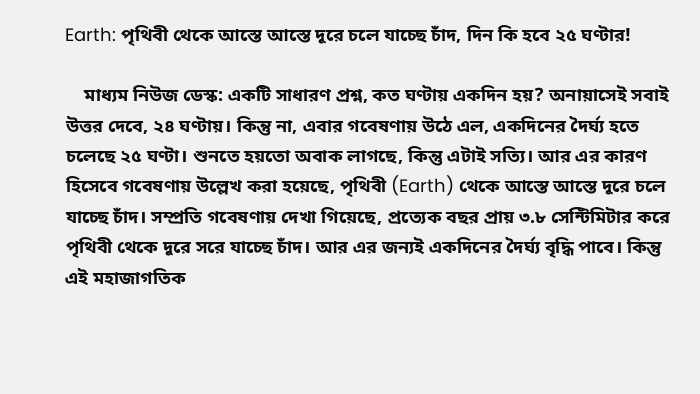Earth: পৃথিবী থেকে আস্তে আস্তে দূরে চলে যাচ্ছে চাঁদ, দিন কি হবে ২৫ ঘণ্টার!

    মাধ্যম নিউজ ডেস্ক: একটি সাধারণ প্রশ্ন, কত ঘণ্টায় একদিন হয়? অনায়াসেই সবাই উত্তর দেবে, ২৪ ঘণ্টায়। কিন্তু না, এবার গবেষণায় উঠে এল, একদিনের দৈর্ঘ্য হতে চলেছে ২৫ ঘণ্টা। শুনতে হয়তো অবাক লাগছে, কিন্তু এটাই সত্যি। আর এর কারণ হিসেবে গবেষণায় উল্লেখ করা হয়েছে, পৃথিবী (Earth) থেকে আস্তে আস্তে দূরে চলে যাচ্ছে চাঁদ। সম্প্রতি গবেষণায় দেখা গিয়েছে, প্রত্যেক বছর প্রায় ৩.৮ সেন্টিমিটার করে পৃথিবী থেকে দূরে সরে যাচ্ছে চাঁদ। আর এর জন্যই একদিনের দৈর্ঘ্য বৃদ্ধি পাবে। কিন্তু এই মহাজাগতিক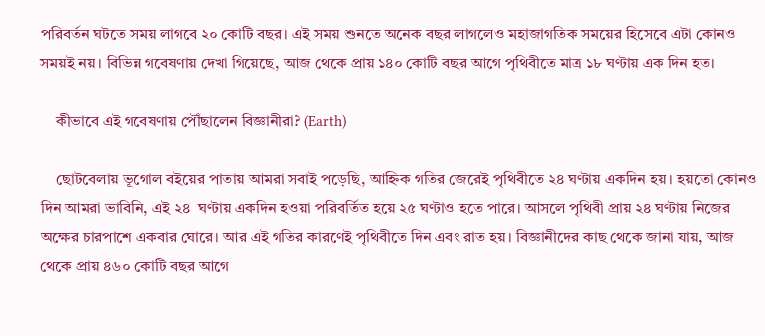পরিবর্তন ঘটতে সময় লাগবে ২০ কোটি বছর। এই সময় শুনতে অনেক বছর লাগলেও মহাজাগতিক সময়ের হিসেবে এটা কোনও সময়ই নয়। বিভিন্ন গবেষণায় দেখা গিয়েছে, আজ থেকে প্রায় ১৪০ কোটি বছর আগে পৃথিবীতে মাত্র ১৮ ঘণ্টায় এক দিন হত।

    কীভাবে এই গবেষণায় পৌঁছালেন বিজ্ঞানীরা? (Earth)

    ছোটবেলায় ভূগোল বইয়ের পাতায় আমরা সবাই পড়েছি, আহ্নিক গতির জেরেই পৃথিবীতে ২৪ ঘণ্টায় একদিন হয়। হয়তো কোনও দিন আমরা ভাবিনি, এই ২৪  ঘণ্টায় একদিন হওয়া পরিবর্তিত হয়ে ২৫ ঘণ্টাও হতে পারে। আসলে পৃথিবী প্রায় ২৪ ঘণ্টায় নিজের অক্ষের চারপাশে একবার ঘোরে। আর এই গতির কারণেই পৃথিবীতে দিন এবং রাত হয়। বিজ্ঞানীদের কাছ থেকে জানা যায়, আজ থেকে প্রায় ৪৬০ কোটি বছর আগে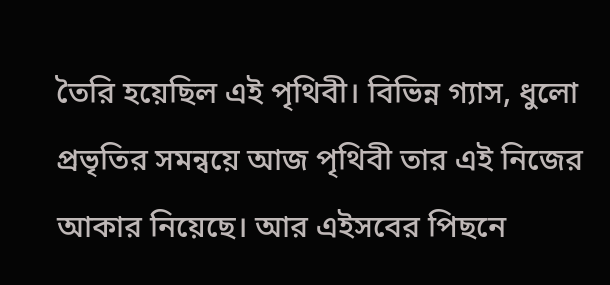তৈরি হয়েছিল এই পৃথিবী। বিভিন্ন গ্যাস, ধুলো প্রভৃতির সমন্বয়ে আজ পৃথিবী তার এই নিজের আকার নিয়েছে। আর এইসবের পিছনে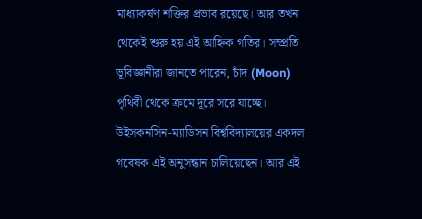মাধ্যাকর্ষণ শক্তির প্রভাব রয়েছে। আর তখন থেকেই শুরু হয় এই আহ্নিক গতির। সম্প্রতি ভূবিজ্ঞানীরা জানতে পারেন, চাঁদ (Moon) পৃথিবী থেকে ক্রমে দূরে সরে যাচ্ছে। উইসকনসিন-ম্যাডিসন বিশ্ববিদ্যালয়ের একদল গবেষক এই অনুসন্ধান চালিয়েছেন। আর এই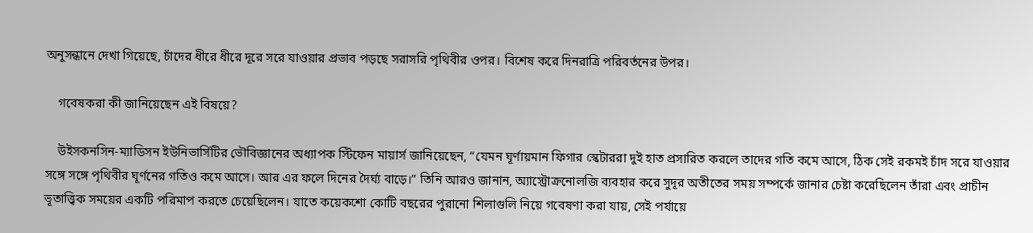অনুসন্ধানে দেখা গিয়েছে, চাঁদের ধীরে ধীরে দূরে সরে যাওয়ার প্রভাব পড়ছে সরাসরি পৃথিবীর ওপর। বিশেষ করে দিনরাত্রি পরিবর্তনের উপর।

    গবেষকরা কী জানিয়েছেন এই বিষয়ে?

    উইসকনসিন-ম্যাডিসন ইউনিভার্সিটির ভৌবিজ্ঞানের অধ্যাপক স্টিফেন মায়ার্স জানিয়েছেন, “যেমন ঘূর্ণায়মান ফিগার স্কেটাররা দুই হাত প্রসারিত করলে তাদের গতি কমে আসে, ঠিক সেই রকমই চাঁদ সরে যাওয়ার সঙ্গে সঙ্গে পৃথিবীর ঘূর্ণনের গতিও কমে আসে। আর এর ফলে দিনের দৈর্ঘ্য বাড়ে।” তিনি আরও জানান, অ্যাস্ট্রোক্রনোলজি ব্যবহার করে সুদূর অতীতের সময় সম্পর্কে জানার চেষ্টা করেছিলেন তাঁরা এবং প্রাচীন ভূতাত্ত্বিক সময়ের একটি পরিমাপ করতে চেয়েছিলেন। যাতে কয়েকশো কোটি বছরের পুরানো শিলাগুলি নিয়ে গবেষণা করা যায়, সেই পর্যায়ে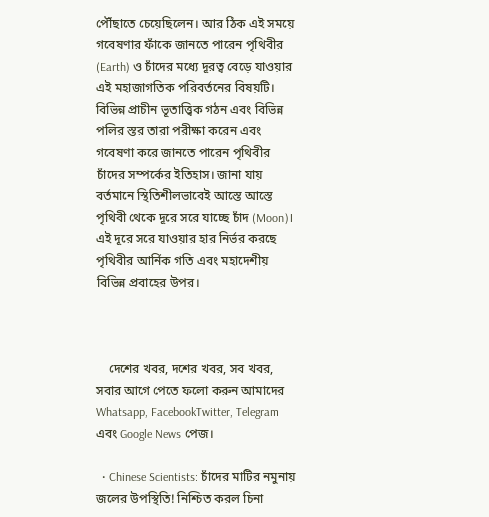পৌঁছাতে চেয়েছিলেন। আর ঠিক এই সময়ে গবেষণার ফাঁকে জানতে পারেন পৃথিবীর (Earth) ও চাঁদের মধ্যে দূরত্ব বেড়ে যাওয়ার এই মহাজাগতিক পরিবর্তনের বিষয়টি। বিভিন্ন প্রাচীন ভূতাত্ত্বিক গঠন এবং বিভিন্ন পলির স্তর তারা পরীক্ষা করেন এবং গবেষণা করে জানতে পারেন পৃথিবীর চাঁদের সম্পর্কের ইতিহাস। জানা যায় বর্তমানে স্থিতিশীলভাবেই আস্তে আস্তে পৃথিবী থেকে দূরে সরে যাচ্ছে চাঁদ (Moon)। এই দূরে সরে যাওয়ার হার নির্ভর করছে পৃথিবীর আর্নিক গতি এবং মহাদেশীয় বিভিন্ন প্রবাহের উপর।



    দেশের খবর, দশের খবর, সব খবর, সবার আগে পেতে ফলো করুন আমাদের  Whatsapp, FacebookTwitter, Telegram এবং Google News পেজ।

  • Chinese Scientists: চাঁদের মাটির নমুনায় জলের উপস্থিতি! নিশ্চিত করল চিনা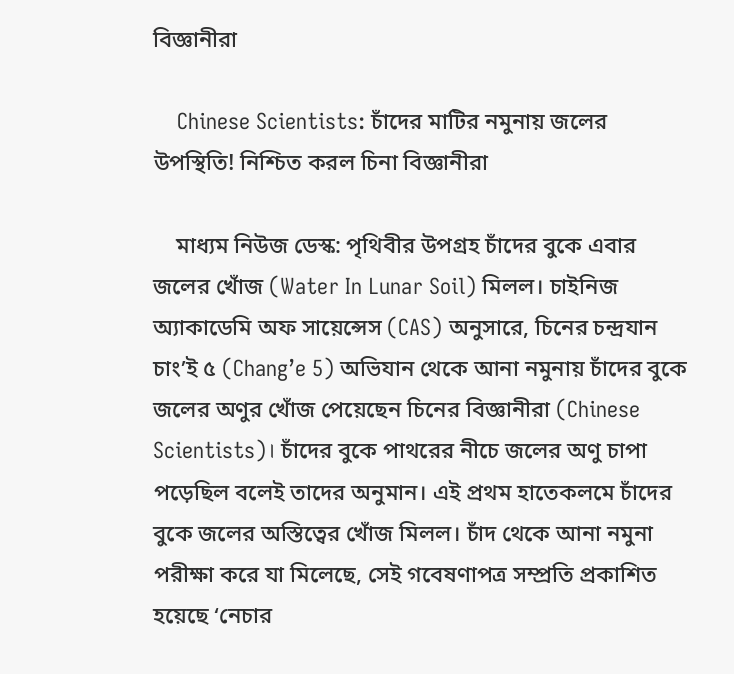বিজ্ঞানীরা

    Chinese Scientists: চাঁদের মাটির নমুনায় জলের উপস্থিতি! নিশ্চিত করল চিনা বিজ্ঞানীরা

    মাধ্যম নিউজ ডেস্ক: পৃথিবীর উপগ্রহ চাঁদের বুকে এবার জলের খোঁজ (Water In Lunar Soil) মিলল। চাইনিজ অ্যাকাডেমি অফ সায়েন্সেস (CAS) অনুসারে, চিনের চন্দ্রযান চাং’ই ৫ (Chang’e 5) অভিযান থেকে আনা নমুনায় চাঁদের বুকে জলের অণুর খোঁজ পেয়েছেন চিনের বিজ্ঞানীরা (Chinese Scientists)। চাঁদের বুকে পাথরের নীচে জলের অণু চাপা পড়েছিল বলেই তাদের অনুমান। এই প্রথম হাতেকলমে চাঁদের বুকে জলের অস্তিত্বের খোঁজ মিলল। চাঁদ থেকে আনা নমুনা পরীক্ষা করে যা মিলেছে, সেই গবেষণাপত্র সম্প্রতি প্রকাশিত হয়েছে ‘নেচার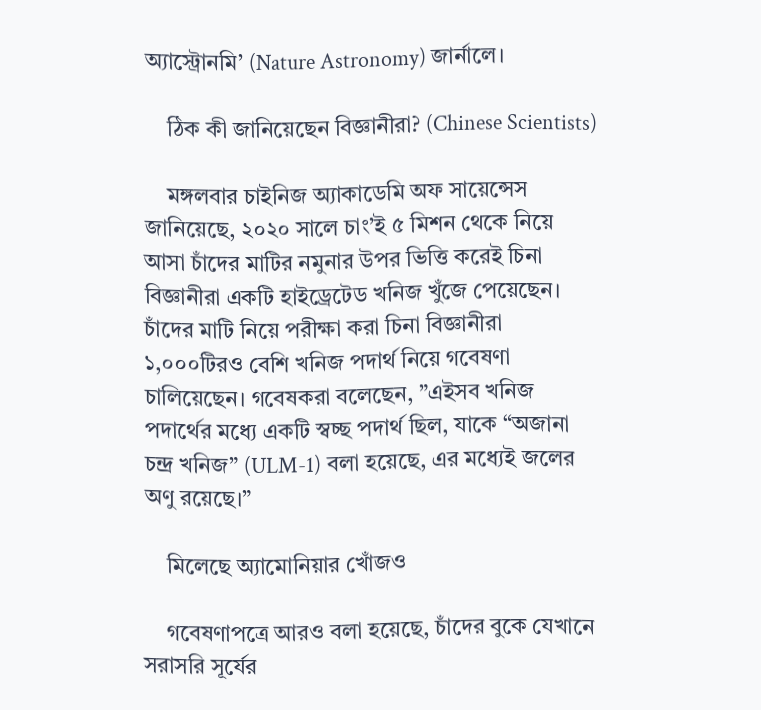অ্যাস্ট্রোনমি’ (Nature Astronomy) জার্নালে।

    ঠিক কী জানিয়েছেন বিজ্ঞানীরা? (Chinese Scientists)

    মঙ্গলবার চাইনিজ অ্যাকাডেমি অফ সায়েন্সেস জানিয়েছে, ২০২০ সালে চাং’ই ৫ মিশন থেকে নিয়ে আসা চাঁদের মাটির নমুনার উপর ভিত্তি করেই চিনা বিজ্ঞানীরা একটি হাইড্রেটেড খনিজ খুঁজে পেয়েছেন। চাঁদের মাটি নিয়ে পরীক্ষা করা চিনা বিজ্ঞানীরা ১,০০০টিরও বেশি খনিজ পদার্থ নিয়ে গবেষণা চালিয়েছেন। গবেষকরা বলেছেন, ”এইসব খনিজ পদার্থের মধ্যে একটি স্বচ্ছ পদার্থ ছিল, যাকে “অজানা চন্দ্র খনিজ” (ULM-1) বলা হয়েছে, এর মধ্যেই জলের অণু রয়েছে।”

    মিলেছে অ্যামোনিয়ার খোঁজও

    গবেষণাপত্রে আরও বলা হয়েছে, চাঁদের বুকে যেখানে সরাসরি সূর্যের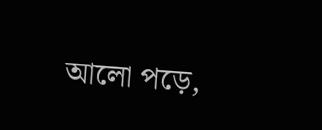আলো পড়ে,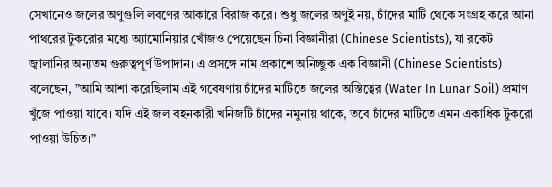সেখানেও জলের অণুগুলি লবণের আকারে বিরাজ করে। শুধু জলের অণুই নয়, চাঁদের মাটি থেকে সংগ্রহ করে আনা পাথরের টুকরোর মধ্যে অ্যামোনিয়ার খোঁজও পেয়েছেন চিনা বিজ্ঞানীরা (Chinese Scientists), যা রকেট জ্বালানির অন্যতম গুরুত্বপূর্ণ উপাদান। এ প্রসঙ্গে নাম প্রকাশে অনিচ্ছুক এক বিজ্ঞানী (Chinese Scientists) বলেছেন, ”আমি আশা করেছিলাম এই গবেষণায় চাঁদের মাটিতে জলের অস্তিত্বের (Water In Lunar Soil) প্রমাণ খুঁজে পাওয়া যাবে। যদি এই জল বহনকারী খনিজটি চাঁদের নমুনায় থাকে, তবে চাঁদের মাটিতে এমন একাধিক টুকরো পাওয়া উচিত।”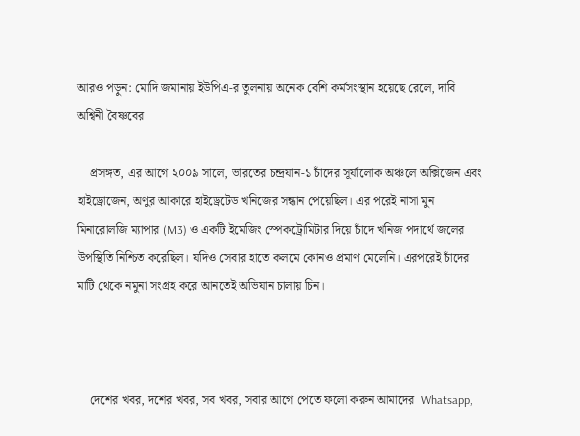আরও পড়ুন: মোদি জমানায় ইউপিএ-র তুলনায় অনেক বেশি কর্মসংস্থান হয়েছে রেলে, দাবি অশ্বিনী বৈষ্ণবের

    প্রসঙ্গত, এর আগে ২০০৯ সালে, ভারতের চন্দ্রযান-১ চাঁদের সূর্যালোক অঞ্চলে অক্সিজেন এবং হাইড্রোজেন, অণুর আকারে হাইড্রেটেড খনিজের সন্ধান পেয়েছিল। এর পরেই নাসা মুন মিনারোলজি ম্যাপার (M3) ও একটি ইমেজিং স্পেকট্রোমিটার দিয়ে চাঁদে খনিজ পদার্থে জলের উপস্থিতি নিশ্চিত করেছিল। যদিও সেবার হাতে কলমে কোনও প্রমাণ মেলেনি। এরপরেই চাঁদের মাটি থেকে নমুনা সংগ্রহ করে আনতেই অভিযান চালায় চিন।



    দেশের খবর, দশের খবর, সব খবর, সবার আগে পেতে ফলো করুন আমাদের  Whatsapp,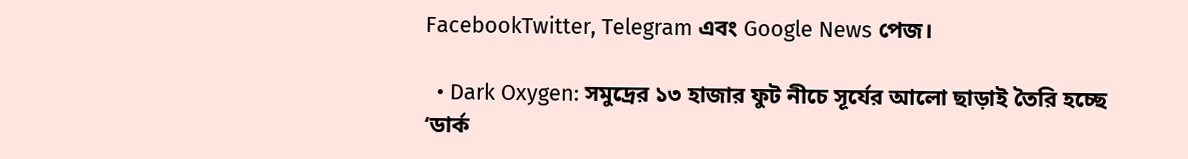FacebookTwitter, Telegram এবং Google News পেজ।

  • Dark Oxygen: সমুদ্রের ১৩ হাজার ফুট নীচে সূর্যের আলো ছাড়াই তৈরি হচ্ছে ‘ডার্ক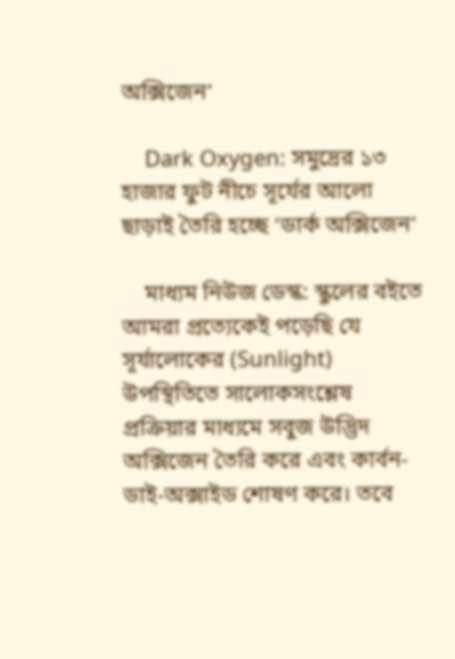অক্সিজেন’

    Dark Oxygen: সমুদ্রের ১৩ হাজার ফুট নীচে সূর্যের আলো ছাড়াই তৈরি হচ্ছে ‘ডার্ক অক্সিজেন’

    মাধ্যম নিউজ ডেস্ক: স্কুলের বইতে আমরা প্রত্যেকেই পড়েছি যে সূর্যালোকের (Sunlight) উপস্থিতিতে সালোকসংশ্লেষ প্রক্রিয়ার মাধ্যমে সবুজ উদ্ভিদ অক্সিজেন তৈরি করে এবং কার্বন-ডাই-অক্সাইড শোষণ করে। তবে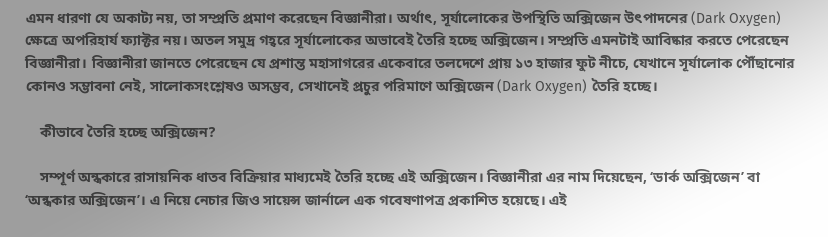এমন ধারণা যে অকাট্য নয়, তা সম্প্রতি প্রমাণ করেছেন বিজ্ঞানীরা। অর্থাৎ, সূর্যালোকের উপস্থিতি অক্সিজেন উৎপাদনের (Dark Oxygen) ক্ষেত্রে অপরিহার্য ফ্যাক্টর নয়। অতল সমুদ্র গহ্বরে সূর্যালোকের অভাবেই তৈরি হচ্ছে অক্সিজেন। সম্প্রতি এমনটাই আবিষ্কার করতে পেরেছেন বিজ্ঞানীরা। বিজ্ঞানীরা জানতে পেরেছেন যে প্রশান্ত মহাসাগরের একেবারে তলদেশে প্রায় ১৩ হাজার ফুট নীচে, যেখানে সূর্যালোক পৌঁছানোর কোনও সম্ভাবনা নেই, সালোকসংশ্লেষও অসম্ভব, সেখানেই প্রচুর পরিমাণে অক্সিজেন (Dark Oxygen) তৈরি হচ্ছে।

    কীভাবে তৈরি হচ্ছে অক্সিজেন?

    সম্পূর্ণ অন্ধকারে রাসায়নিক ধাতব বিক্রিয়ার মাধ্যমেই তৈরি হচ্ছে এই অক্সিজেন। বিজ্ঞানীরা এর নাম দিয়েছেন, ‘ডার্ক অক্সিজেন’ বা ‘অন্ধকার অক্সিজেন’। এ নিয়ে নেচার জিও সায়েন্স জার্নালে এক গবেষণাপত্র প্রকাশিত হয়েছে। এই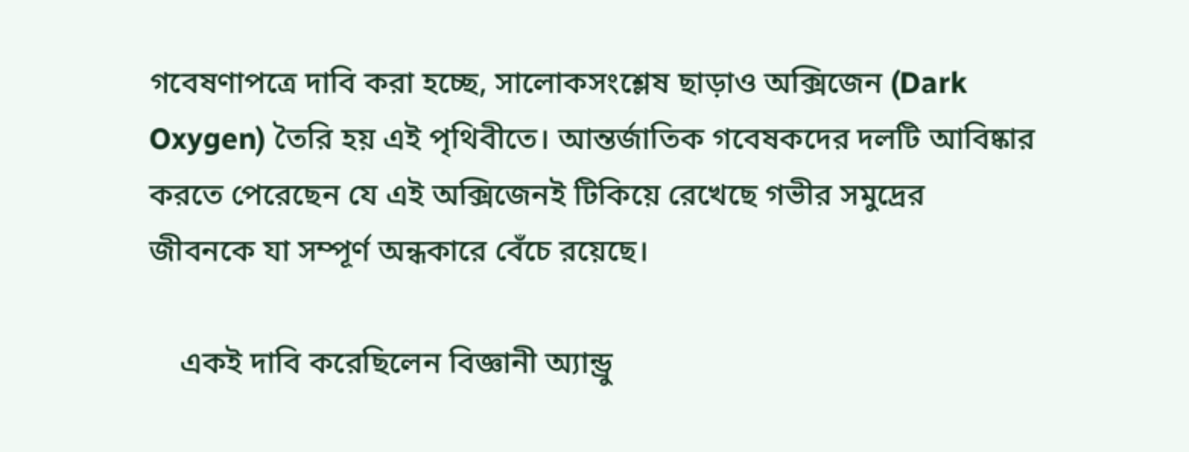গবেষণাপত্রে দাবি করা হচ্ছে, সালোকসংশ্লেষ ছাড়াও অক্সিজেন (Dark Oxygen) তৈরি হয় এই পৃথিবীতে। আন্তর্জাতিক গবেষকদের দলটি আবিষ্কার করতে পেরেছেন যে এই অক্সিজেনই টিকিয়ে রেখেছে গভীর সমুদ্রের জীবনকে যা সম্পূর্ণ অন্ধকারে বেঁচে রয়েছে।

    একই দাবি করেছিলেন বিজ্ঞানী অ্যান্ড্রু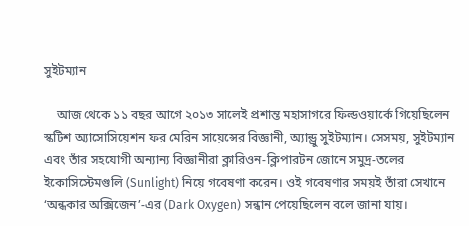সুইটম্যান

    আজ থেকে ১১ বছর আগে ২০১৩ সালেই প্রশান্ত মহাসাগরে ফিল্ডওয়ার্কে গিয়েছিলেন স্কটিশ অ্যাসোসিয়েশন ফর মেরিন সায়েন্সের বিজ্ঞানী, অ্যান্ড্রু সুইটম্যান। সেসময়, সুইটম্যান এবং তাঁর সহযোগী অন্যান্য বিজ্ঞানীরা ক্লারিওন-ক্লিপারটন জোনে সমুদ্র-তলের ইকোসিস্টেমগুলি (Sunlight) নিয়ে গবেষণা করেন। ওই গবেষণার সময়ই তাঁরা সেখানে ‘অন্ধকার অক্সিজেন’-এর (Dark Oxygen) সন্ধান পেয়েছিলেন বলে জানা যায়।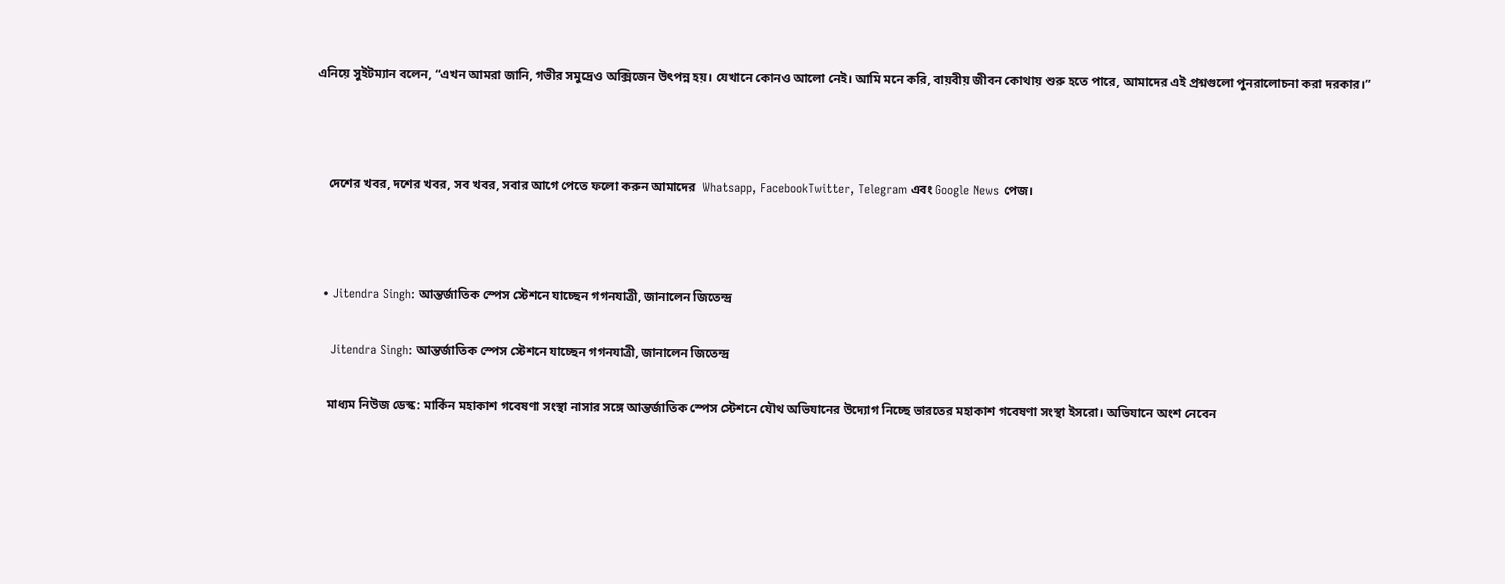এনিয়ে সুইটম্যান বলেন, “এখন আমরা জানি, গভীর সমুদ্রেও অক্সিজেন উৎপন্ন হয়। যেখানে কোনও আলো নেই। আমি মনে করি, বায়বীয় জীবন কোথায় শুরু হতে পারে, আমাদের এই প্রশ্নগুলো পুনরালোচনা করা দরকার।”



    দেশের খবর, দশের খবর, সব খবর, সবার আগে পেতে ফলো করুন আমাদের  Whatsapp, FacebookTwitter, Telegram এবং Google News পেজ।



  • Jitendra Singh: আন্তর্জাতিক স্পেস স্টেশনে যাচ্ছেন গগনযাত্রী, জানালেন জিতেন্দ্র

    Jitendra Singh: আন্তর্জাতিক স্পেস স্টেশনে যাচ্ছেন গগনযাত্রী, জানালেন জিতেন্দ্র

    মাধ্যম নিউজ ডেস্ক: মার্কিন মহাকাশ গবেষণা সংস্থা নাসার সঙ্গে আন্তর্জাতিক স্পেস স্টেশনে যৌথ অভিযানের উদ্যোগ নিচ্ছে ভারতের মহাকাশ গবেষণা সংস্থা ইসরো। অভিযানে অংশ নেবেন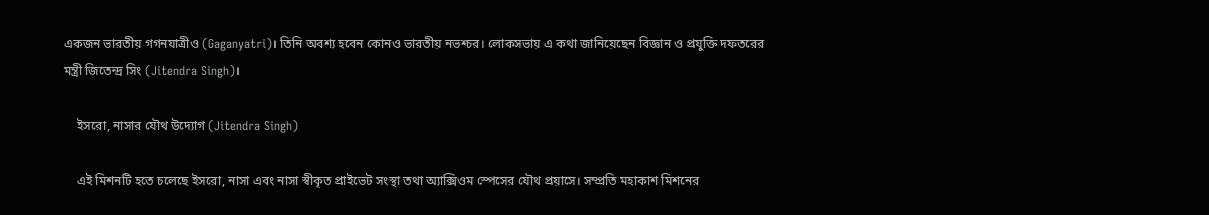একজন ভারতীয় গগনযাত্রীও (Gaganyatri)। তিনি অবশ্য হবেন কোনও ভারতীয় নভশ্চর। লোকসভায় এ কথা জানিয়েছেন বিজ্ঞান ও প্রযুক্তি দফতরের মন্ত্রী জিতেন্দ্র সিং (Jitendra Singh)।

    ইসরো, নাসার যৌথ উদ্যোগ (Jitendra Singh)

    এই মিশনটি হতে চলেছে ইসরো, নাসা এবং নাসা স্বীকৃত প্রাইভেট সংস্থা তথা অ্যাক্সিওম স্পেসের যৌথ প্রয়াসে। সম্প্রতি মহাকাশ মিশনের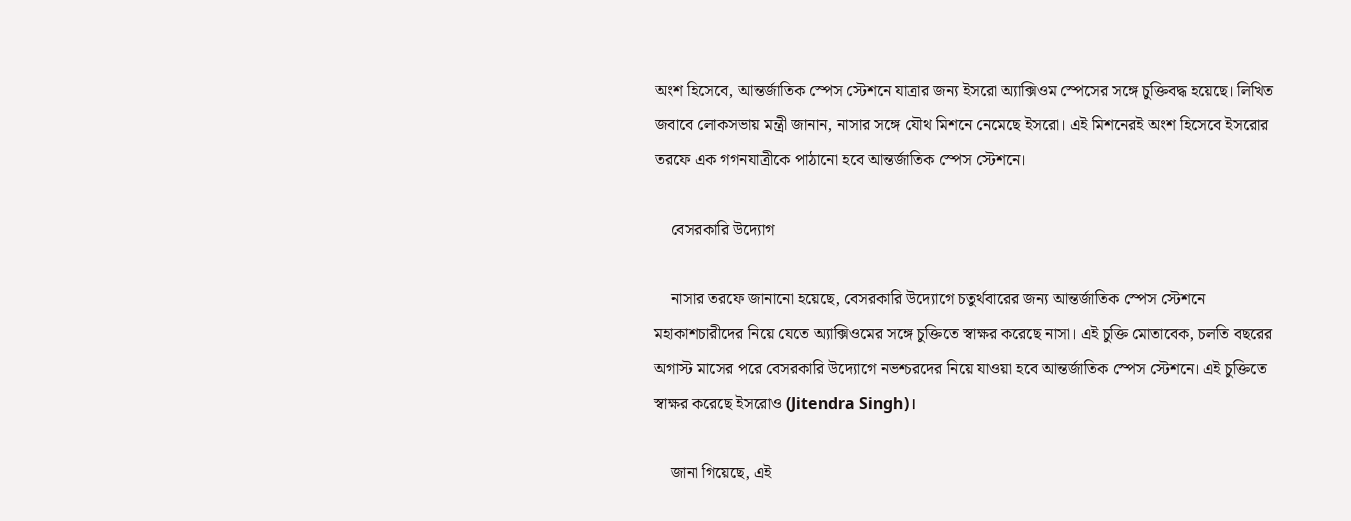অংশ হিসেবে, আন্তর্জাতিক স্পেস স্টেশনে যাত্রার জন্য ইসরো অ্যাক্সিওম স্পেসের সঙ্গে চুক্তিবদ্ধ হয়েছে। লিখিত জবাবে লোকসভায় মন্ত্রী জানান, নাসার সঙ্গে যৌথ মিশনে নেমেছে ইসরো। এই মিশনেরই অংশ হিসেবে ইসরোর তরফে এক গগনযাত্রীকে পাঠানো হবে আন্তর্জাতিক স্পেস স্টেশনে।

    বেসরকারি উদ্যোগ

    নাসার তরফে জানানো হয়েছে, বেসরকারি উদ্যোগে চতুর্থবারের জন্য আন্তর্জাতিক স্পেস স্টেশনে মহাকাশচারীদের নিয়ে যেতে অ্যাক্সিওমের সঙ্গে চুক্তিতে স্বাক্ষর করেছে নাসা। এই চুক্তি মোতাবেক, চলতি বছরের অগাস্ট মাসের পরে বেসরকারি উদ্যোগে নভশ্চরদের নিয়ে যাওয়া হবে আন্তর্জাতিক স্পেস স্টেশনে। এই চুক্তিতে স্বাক্ষর করেছে ইসরোও (Jitendra Singh)।

    জানা গিয়েছে, এই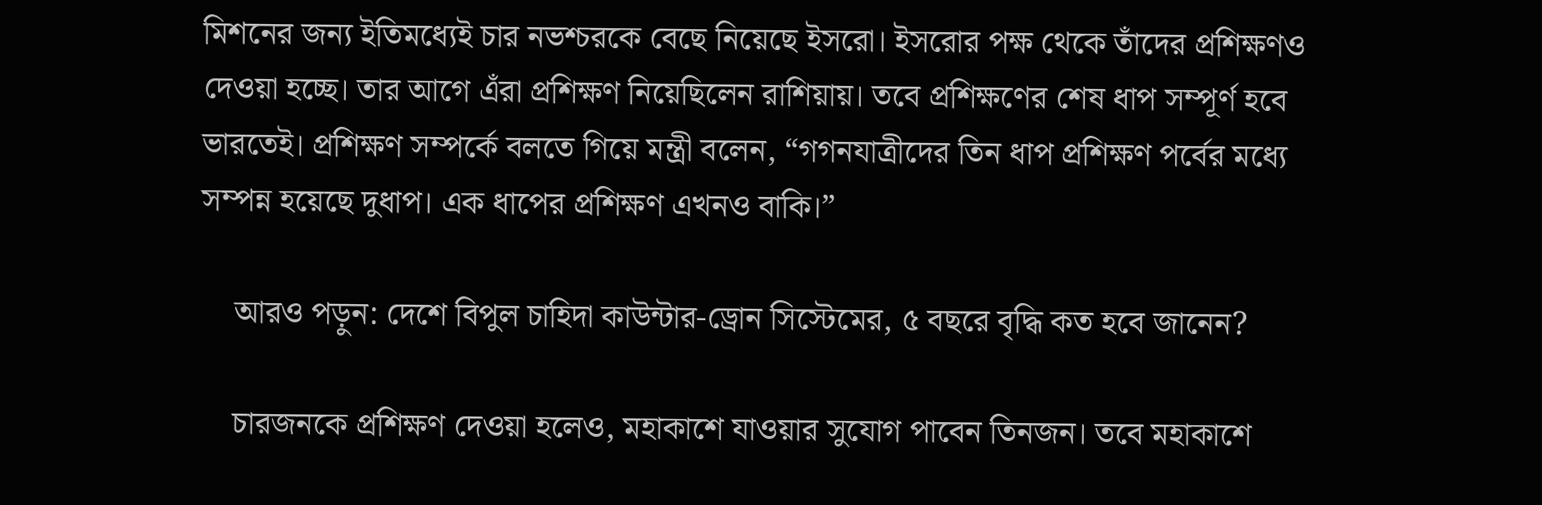মিশনের জন্য ইতিমধ্যেই চার নভশ্চরকে বেছে নিয়েছে ইসরো। ইসরোর পক্ষ থেকে তাঁদের প্রশিক্ষণও দেওয়া হচ্ছে। তার আগে এঁরা প্রশিক্ষণ নিয়েছিলেন রাশিয়ায়। তবে প্রশিক্ষণের শেষ ধাপ সম্পূর্ণ হবে ভারতেই। প্রশিক্ষণ সম্পর্কে বলতে গিয়ে মন্ত্রী বলেন, “গগনযাত্রীদের তিন ধাপ প্রশিক্ষণ পর্বের মধ্যে সম্পন্ন হয়েছে দুধাপ। এক ধাপের প্রশিক্ষণ এখনও বাকি।”

    আরও পড়ুন: দেশে বিপুল চাহিদা কাউন্টার-ড্রোন সিস্টেমের, ৫ বছরে বৃদ্ধি কত হবে জানেন?

    চারজনকে প্রশিক্ষণ দেওয়া হলেও, মহাকাশে যাওয়ার সুযোগ পাবেন তিনজন। তবে মহাকাশে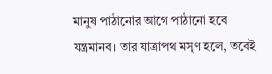মানুষ পাঠানোর আগে পাঠানো হবে যন্ত্রমানব। তার যাত্রাপথ মসৃণ হলে, তবেই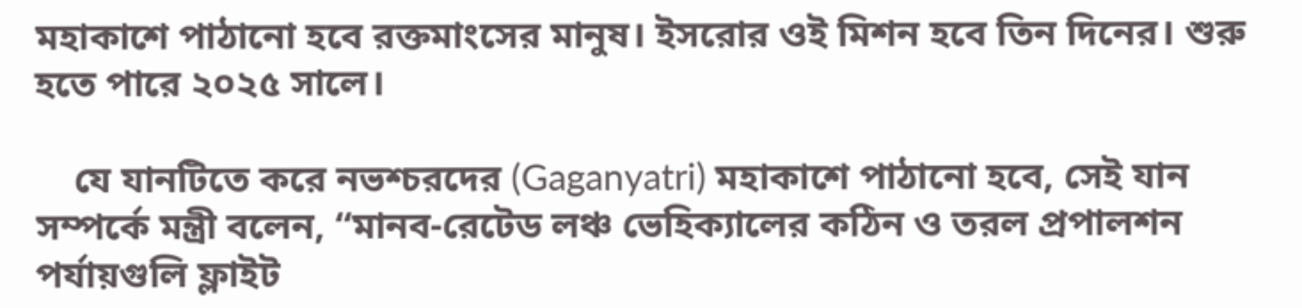মহাকাশে পাঠানো হবে রক্তমাংসের মানুষ। ইসরোর ওই মিশন হবে তিন দিনের। শুরু হতে পারে ২০২৫ সালে।

    যে যানটিতে করে নভশ্চরদের (Gaganyatri) মহাকাশে পাঠানো হবে, সেই যান সম্পর্কে মন্ত্রী বলেন, “মানব-রেটেড লঞ্চ ভেহিক্যালের কঠিন ও তরল প্রপালশন পর্যায়গুলি ফ্লাইট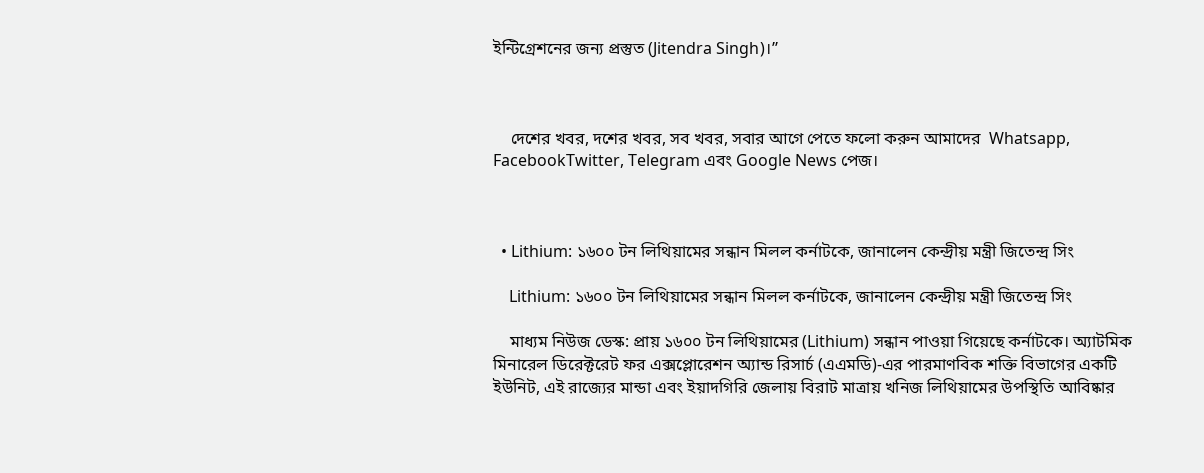ইন্টিগ্রেশনের জন্য প্রস্তুত (Jitendra Singh)।”



    দেশের খবর, দশের খবর, সব খবর, সবার আগে পেতে ফলো করুন আমাদের  Whatsapp, FacebookTwitter, Telegram এবং Google News পেজ।



  • Lithium: ১৬০০ টন লিথিয়ামের সন্ধান মিলল কর্নাটকে, জানালেন কেন্দ্রীয় মন্ত্রী জিতেন্দ্র সিং

    Lithium: ১৬০০ টন লিথিয়ামের সন্ধান মিলল কর্নাটকে, জানালেন কেন্দ্রীয় মন্ত্রী জিতেন্দ্র সিং

    মাধ্যম নিউজ ডেস্ক: প্রায় ১৬০০ টন লিথিয়ামের (Lithium) সন্ধান পাওয়া গিয়েছে কর্নাটকে। অ্যাটমিক মিনারেল ডিরেক্টরেট ফর এক্সপ্লোরেশন অ্যান্ড রিসার্চ (এএমডি)-এর পারমাণবিক শক্তি বিভাগের একটি ইউনিট, এই রাজ্যের মান্ডা এবং ইয়াদগিরি জেলায় বিরাট মাত্রায় খনিজ লিথিয়ামের উপস্থিতি আবিষ্কার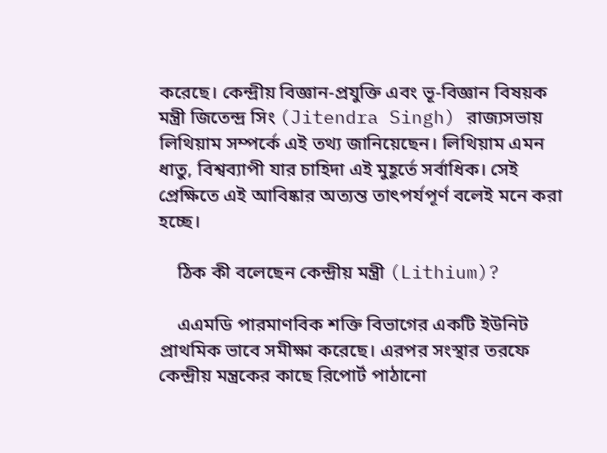করেছে। কেন্দ্রীয় বিজ্ঞান-প্রযুক্তি এবং ভূ-বিজ্ঞান বিষয়ক মন্ত্রী জিতেন্দ্র সিং (Jitendra Singh) রাজ্যসভায় লিথিয়াম সম্পর্কে এই তথ্য জানিয়েছেন। লিথিয়াম এমন ধাতু, বিশ্বব্যাপী যার চাহিদা এই মুহূর্তে সর্বাধিক। সেই প্রেক্ষিতে এই আবিষ্কার অত্যন্ত তাৎপর্যপূর্ণ বলেই মনে করা হচ্ছে।

    ঠিক কী বলেছেন কেন্দ্রীয় মন্ত্রী (Lithium)?

    এএমডি পারমাণবিক শক্তি বিভাগের একটি ইউনিট প্রাথমিক ভাবে সমীক্ষা করেছে। এরপর সংস্থার তরফে কেন্দ্রীয় মন্ত্রকের কাছে রিপোর্ট পাঠানো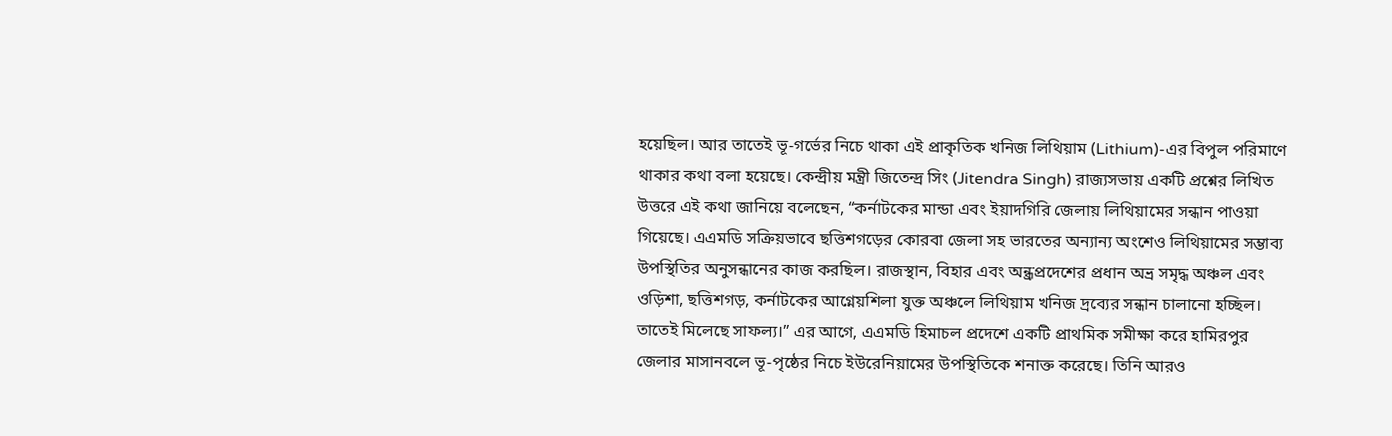হয়েছিল। আর তাতেই ভূ-গর্ভের নিচে থাকা এই প্রাকৃতিক খনিজ লিথিয়াম (Lithium)-এর বিপুল পরিমাণে থাকার কথা বলা হয়েছে। কেন্দ্রীয় মন্ত্রী জিতেন্দ্র সিং (Jitendra Singh) রাজ্যসভায় একটি প্রশ্নের লিখিত উত্তরে এই কথা জানিয়ে বলেছেন, “কর্নাটকের মান্ডা এবং ইয়াদগিরি জেলায় লিথিয়ামের সন্ধান পাওয়া গিয়েছে। এএমডি সক্রিয়ভাবে ছত্তিশগড়ের কোরবা জেলা সহ ভারতের অন্যান্য অংশেও লিথিয়ামের সম্ভাব্য উপস্থিতির অনুসন্ধানের কাজ করছিল। রাজস্থান, বিহার এবং অন্ধ্রপ্রদেশের প্রধান অভ্র সমৃদ্ধ অঞ্চল এবং ওড়িশা, ছত্তিশগড়, কর্নাটকের আগ্নেয়শিলা যুক্ত অঞ্চলে লিথিয়াম খনিজ দ্রব্যের সন্ধান চালানো হচ্ছিল। তাতেই মিলেছে সাফল্য।” এর আগে, এএমডি হিমাচল প্রদেশে একটি প্রাথমিক সমীক্ষা করে হামিরপুর জেলার মাসানবলে ভূ-পৃষ্ঠের নিচে ইউরেনিয়ামের উপস্থিতিকে শনাক্ত করেছে। তিনি আরও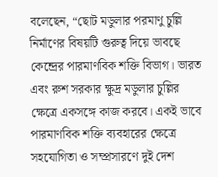বলেছেন, “ছোট মডুলার পরমাণু চুল্লি নির্মাণের বিষয়টি গুরুত্ব দিয়ে ভাবছে কেন্দ্রের পারমাণবিক শক্তি বিভাগ। ভারত এবং রুশ সরকার ক্ষুদ্র মডুলার চুল্লির ক্ষেত্রে একসঙ্গে কাজ করবে। একই ভাবে পারমাণবিক শক্তি ব্যবহারের ক্ষেত্রে সহযোগিতা ও সম্প্রসারণে দুই দেশ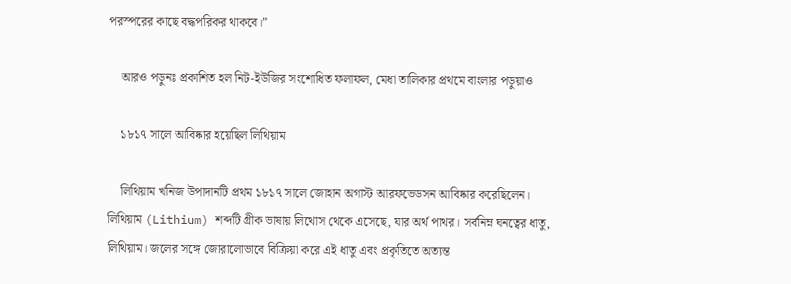পরস্পরের কাছে বদ্ধপরিকর থাকবে।”

    আরও পড়ুনঃ প্রকাশিত হল নিট-ইউজির সংশোধিত ফলাফল, মেধা তালিকার প্রথমে বাংলার পড়ুয়াও

    ১৮১৭ সালে আবিষ্কার হয়েছিল লিথিয়াম

    লিথিয়াম খনিজ উপাদানটি প্রথম ১৮১৭ সালে জোহান অগাস্ট আরফভেডসন আবিষ্কার করেছিলেন। লিথিয়াম (Lithium) শব্দটি গ্রীক ভাষায় লিথোস থেকে এসেছে, যার অর্থ পাথর। সর্বনিম্ন ঘনত্বের ধাতু, লিথিয়াম। জলের সঙ্গে জোরালোভাবে বিক্রিয়া করে এই ধাতু এবং প্রকৃতিতে অত্যন্ত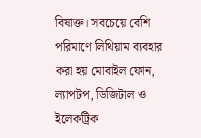বিষাক্ত। সবচেয়ে বেশি পরিমাণে লিথিয়াম ব্যবহার করা হয় মোবাইল ফোন, ল্যাপটপ, ডিজিটাল ও ইলেকট্রিক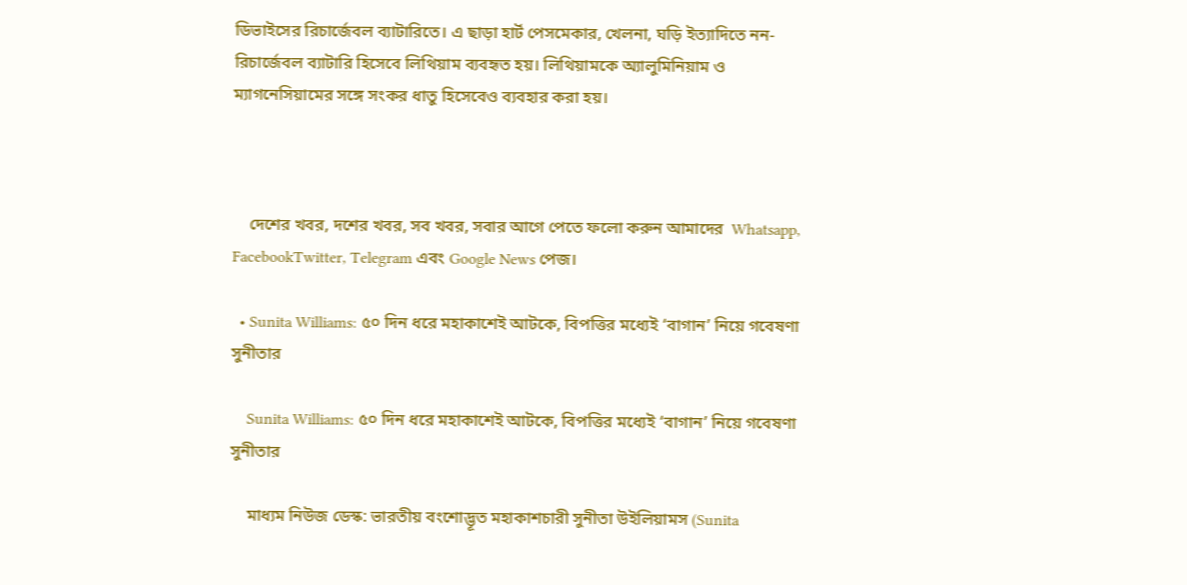ডিভাইসের রিচার্জেবল ব্যাটারিতে। এ ছাড়া হার্ট পেসমেকার, খেলনা, ঘড়ি ইত্যাদিতে নন-রিচার্জেবল ব্যাটারি হিসেবে লিথিয়াম ব্যবহৃত হয়। লিথিয়ামকে অ্যালুমিনিয়াম ও ম্যাগনেসিয়ামের সঙ্গে সংকর ধাতু হিসেবেও ব্যবহার করা হয়।



    দেশের খবর, দশের খবর, সব খবর, সবার আগে পেতে ফলো করুন আমাদের  Whatsapp, FacebookTwitter, Telegram এবং Google News পেজ।

  • Sunita Williams: ৫০ দিন ধরে মহাকাশেই আটকে, বিপত্তির মধ্যেই ‘বাগান’ নিয়ে গবেষণা সুনীতার

    Sunita Williams: ৫০ দিন ধরে মহাকাশেই আটকে, বিপত্তির মধ্যেই ‘বাগান’ নিয়ে গবেষণা সুনীতার

    মাধ্যম নিউজ ডেস্ক: ভারতীয় বংশোদ্ভূত মহাকাশচারী সুনীতা উইলিয়ামস (Sunita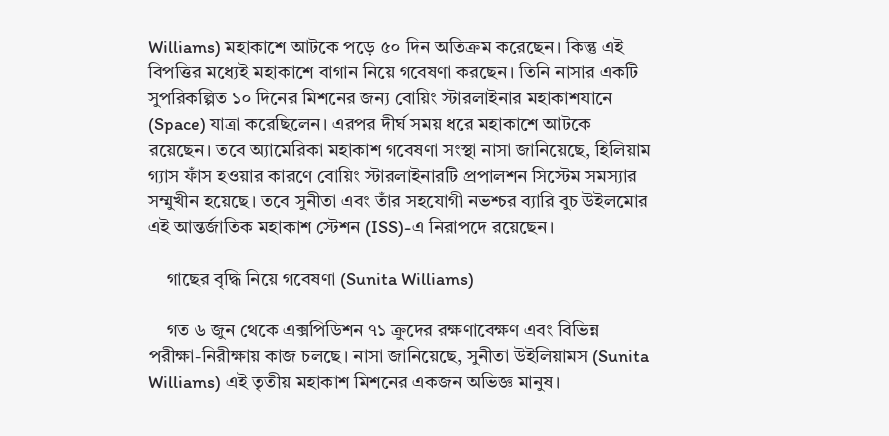Williams) মহাকাশে আটকে পড়ে ৫০ দিন অতিক্রম করেছেন। কিন্তু এই বিপত্তির মধ্যেই মহাকাশে বাগান নিয়ে গবেষণা করছেন। তিনি নাসার একটি সুপরিকল্পিত ১০ দিনের মিশনের জন্য বোয়িং স্টারলাইনার মহাকাশযানে (Space) যাত্রা করেছিলেন। এরপর দীর্ঘ সময় ধরে মহাকাশে আটকে রয়েছেন। তবে অ্যামেরিকা মহাকাশ গবেষণা সংস্থা নাসা জানিয়েছে, হিলিয়াম গ্যাস ফাঁস হওয়ার কারণে বোয়িং স্টারলাইনারটি প্রপালশন সিস্টেম সমস্যার সম্মুখীন হয়েছে। তবে সুনীতা এবং তাঁর সহযোগী নভশ্চর ব্যারি বুচ উইলমোর এই আন্তর্জাতিক মহাকাশ স্টেশন (ISS)-এ নিরাপদে রয়েছেন।

    গাছের বৃদ্ধি নিয়ে গবেষণা (Sunita Williams)

    গত ৬ জুন থেকে এক্সপিডিশন ৭১ ক্রুদের রক্ষণাবেক্ষণ এবং বিভিন্ন পরীক্ষা-নিরীক্ষায় কাজ চলছে। নাসা জানিয়েছে, সুনীতা উইলিয়ামস (Sunita Williams) এই তৃতীয় মহাকাশ মিশনের একজন অভিজ্ঞ মানুষ।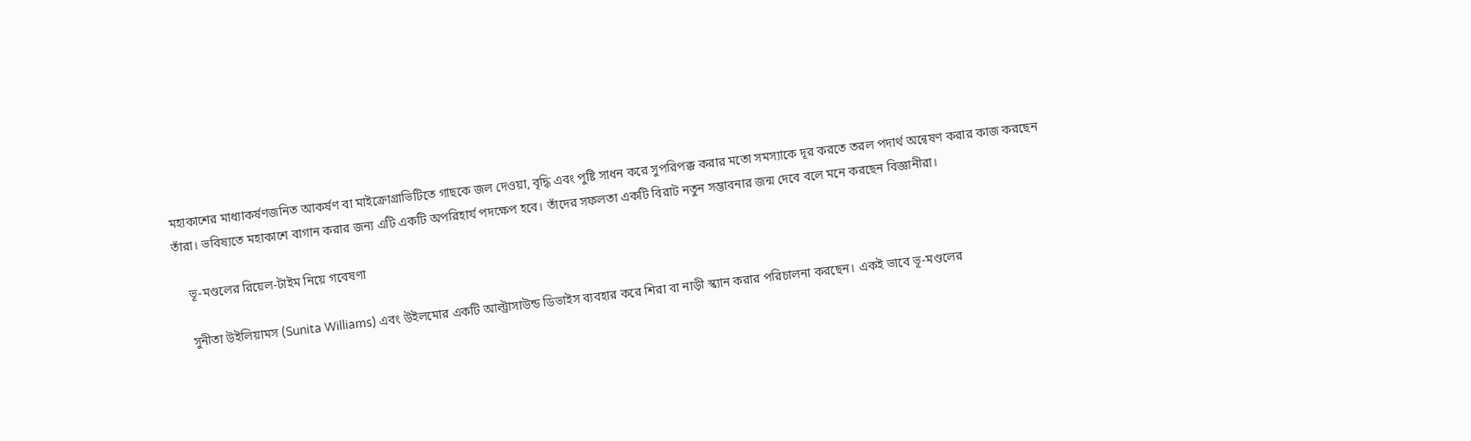মহাকাশের মাধ্যাকর্ষণজনিত আকর্ষণ বা মাইক্রোগ্রাভিটিতে গাছকে জল দেওয়া, বৃদ্ধি এবং পুষ্টি সাধন করে সুপরিপক্ক করার মতো সমস্যাকে দূর করতে তরল পদার্থ অন্বেষণ করার কাজ করছেন তাঁরা। ভবিষ্যতে মহাকাশে বাগান করার জন্য এটি একটি অপরিহার্য পদক্ষেপ হবে। তাঁদের সফলতা একটি বিরাট নতুন সম্ভাবনার জন্ম দেবে বলে মনে করছেন বিজ্ঞানীরা।

    ভূ-মণ্ডলের রিয়েল-টাইম নিয়ে গবেষণা

    সুনীতা উইলিয়ামস (Sunita Williams) এবং উইলমোর একটি আল্ট্রাসাউন্ড ডিভাইস ব্যবহার করে শিরা বা নাড়ী স্ক্যান করার পরিচালনা করছেন। একই ভাবে ভূ-মণ্ডলের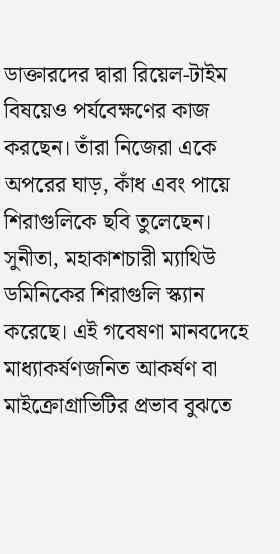ডাক্তারদের দ্বারা রিয়েল-টাইম বিষয়েও পর্যবেক্ষণের কাজ করছেন। তাঁরা নিজেরা একে অপরের ঘাড়, কাঁধ এবং পায়ে শিরাগুলিকে ছবি তুলেছেন। সুনীতা, মহাকাশচারী ম্যাথিউ ডমিনিকের শিরাগুলি স্ক্যান করেছে। এই গবেষণা মানবদেহে মাধ্যাকর্ষণজনিত আকর্ষণ বা মাইক্রোগ্রাভিটির প্রভাব বুঝতে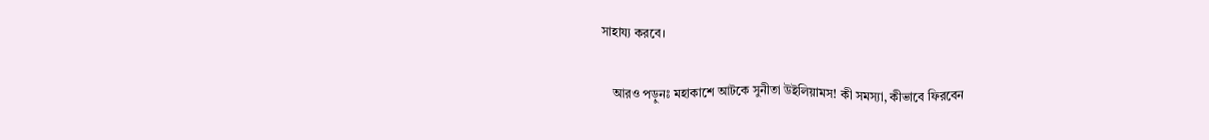সাহায্য করবে।

    আরও পড়ুনঃ মহাকাশে আটকে সুনীতা উইলিয়ামস! কী সমস্যা, কীভাবে ফিরবেন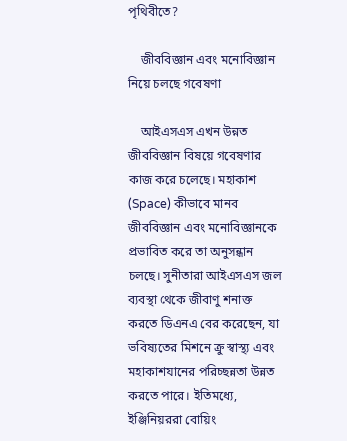পৃথিবীতে?

    জীববিজ্ঞান এবং মনোবিজ্ঞান নিয়ে চলছে গবেষণা

    আইএসএস এখন উন্নত জীববিজ্ঞান বিষয়ে গবেষণার কাজ করে চলেছে। মহাকাশ (Space) কীভাবে মানব জীববিজ্ঞান এবং মনোবিজ্ঞানকে প্রভাবিত করে তা অনুসন্ধান চলছে। সুনীতারা আইএসএস জল ব্যবস্থা থেকে জীবাণু শনাক্ত করতে ডিএনএ বের করেছেন, যা ভবিষ্যতের মিশনে ক্রু স্বাস্থ্য এবং মহাকাশযানের পরিচ্ছন্নতা উন্নত করতে পারে। ইতিমধ্যে, ইঞ্জিনিয়ররা বোয়িং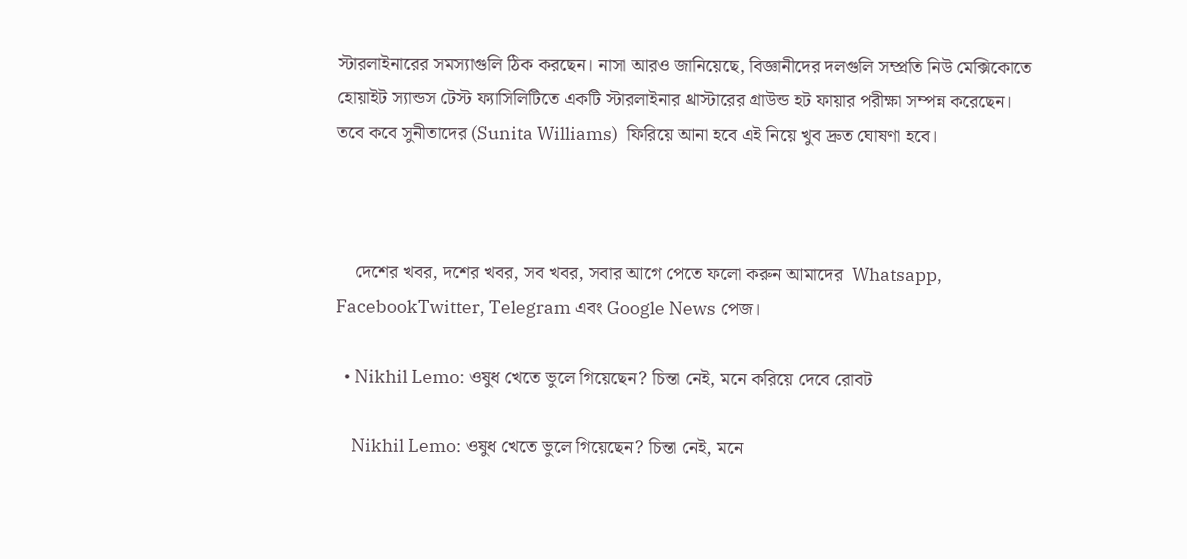স্টারলাইনারের সমস্যাগুলি ঠিক করছেন। নাসা আরও জানিয়েছে, বিজ্ঞানীদের দলগুলি সম্প্রতি নিউ মেক্সিকোতে হোয়াইট স্যান্ডস টেস্ট ফ্যাসিলিটিতে একটি স্টারলাইনার থ্রাস্টারের গ্রাউন্ড হট ফায়ার পরীক্ষা সম্পন্ন করেছেন। তবে কবে সুনীতাদের (Sunita Williams)  ফিরিয়ে আনা হবে এই নিয়ে খুব দ্রুত ঘোষণা হবে।



    দেশের খবর, দশের খবর, সব খবর, সবার আগে পেতে ফলো করুন আমাদের  Whatsapp, FacebookTwitter, Telegram এবং Google News পেজ।

  • Nikhil Lemo: ওষুধ খেতে ভুলে গিয়েছেন? চিন্তা নেই, মনে করিয়ে দেবে রোবট

    Nikhil Lemo: ওষুধ খেতে ভুলে গিয়েছেন? চিন্তা নেই, মনে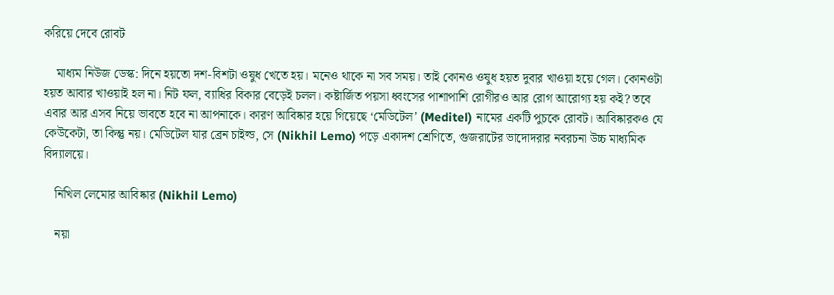করিয়ে দেবে রোবট

    মাধ্যম নিউজ ডেস্ক: দিনে হয়তো দশ-বিশটা ওষুধ খেতে হয়। মনেও থাকে না সব সময়। তাই কোনও ওষুধ হয়ত দুবার খাওয়া হয়ে গেল। কোনওটা হয়ত আবার খাওয়াই হল না। নিট ফল, ব্যাধির বিকার বেড়েই চলল। কষ্টার্জিত পয়সা ধ্বংসের পাশাপাশি রোগীরও আর রোগ আরোগ্য হয় কই? তবে এবার আর এসব নিয়ে ভাবতে হবে না আপনাকে। কারণ আবিষ্কার হয়ে গিয়েছে ‘মেডিটেল’ (Meditel) নামের একটি পুচকে রোবট। আবিষ্কারকও যে কেউকেটা, তা কিন্তু নয়। মেডিটেল যার ব্রেন চাইল্ড, সে (Nikhil Lemo) পড়ে একাদশ শ্রেণিতে, গুজরাটের ভাদোদরার নবরচনা উচ্চ মাধ্যমিক বিদ্যালয়ে।

    নিখিল লেমোর আবিষ্কার (Nikhil Lemo)

    নয়া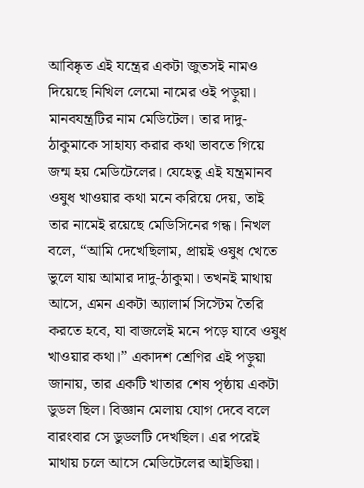আবিষ্কৃত এই যন্ত্রের একটা জুতসই নামও দিয়েছে নিখিল লেমো নামের ওই পড়ুয়া। মানবযন্ত্রটির নাম মেডিটেল। তার দাদু-ঠাকুমাকে সাহায্য করার কথা ভাবতে গিয়ে জন্ম হয় মেডিটেলের। যেহেতু এই যন্ত্রমানব ওষুধ খাওয়ার কথা মনে করিয়ে দেয়, তাই তার নামেই রয়েছে মেডিসিনের গন্ধ। নিখল বলে, “আমি দেখেছিলাম, প্রায়ই ওষুধ খেতে ভুলে যায় আমার দাদু-ঠাকুমা। তখনই মাথায় আসে, এমন একটা অ্যালার্ম সিস্টেম তৈরি করতে হবে, যা বাজলেই মনে পড়ে যাবে ওষুধ খাওয়ার কথা।” একাদশ শ্রেণির এই পড়ুয়া জানায়, তার একটি খাতার শেষ পৃষ্ঠায় একটা ডুডল ছিল। বিজ্ঞান মেলায় যোগ দেবে বলে বারংবার সে ডুডলটি দেখছিল। এর পরেই মাথায় চলে আসে মেডিটেলের আইডিয়া।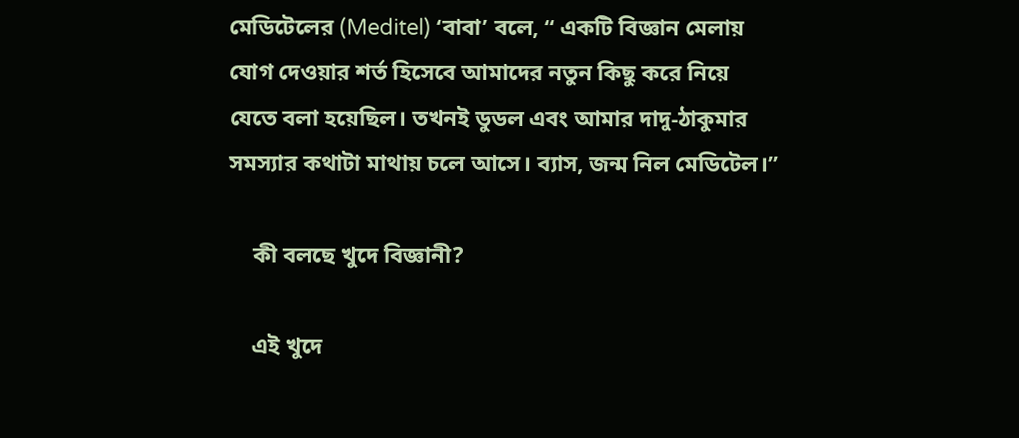মেডিটেলের (Meditel) ‘বাবা’ বলে, “ একটি বিজ্ঞান মেলায় যোগ দেওয়ার শর্ত হিসেবে আমাদের নতুন কিছু করে নিয়ে যেতে বলা হয়েছিল। তখনই ডুডল এবং আমার দাদু-ঠাকুমার সমস্যার কথাটা মাথায় চলে আসে। ব্যাস, জন্ম নিল মেডিটেল।”

    কী বলছে খুদে বিজ্ঞানী?

    এই খুদে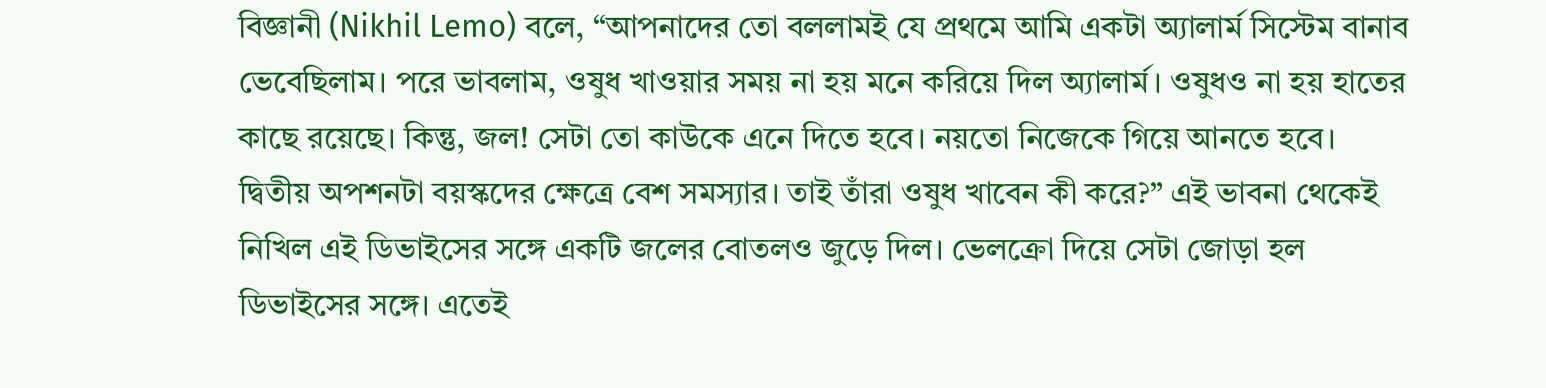বিজ্ঞানী (Nikhil Lemo) বলে, “আপনাদের তো বললামই যে প্রথমে আমি একটা অ্যালার্ম সিস্টেম বানাব ভেবেছিলাম। পরে ভাবলাম, ওষুধ খাওয়ার সময় না হয় মনে করিয়ে দিল অ্যালার্ম। ওষুধও না হয় হাতের কাছে রয়েছে। কিন্তু, জল! সেটা তো কাউকে এনে দিতে হবে। নয়তো নিজেকে গিয়ে আনতে হবে। দ্বিতীয় অপশনটা বয়স্কদের ক্ষেত্রে বেশ সমস্যার। তাই তাঁরা ওষুধ খাবেন কী করে?” এই ভাবনা থেকেই নিখিল এই ডিভাইসের সঙ্গে একটি জলের বোতলও জুড়ে দিল। ভেলক্রো দিয়ে সেটা জোড়া হল ডিভাইসের সঙ্গে। এতেই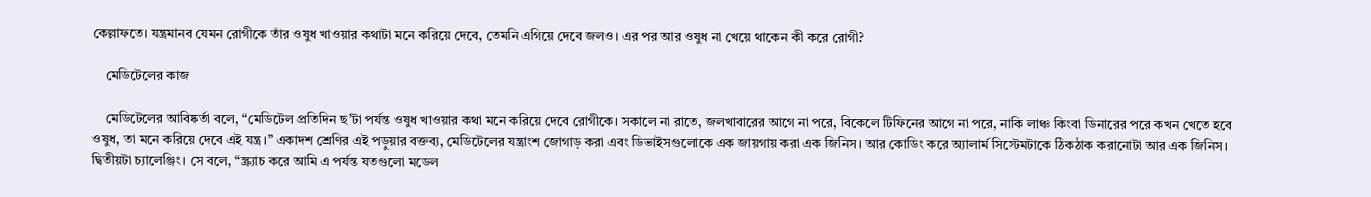কেল্লাফতে। যন্ত্রমানব যেমন রোগীকে তাঁর ওষুধ খাওয়ার কথাটা মনে করিয়ে দেবে, তেমনি এগিয়ে দেবে জলও। এর পর আর ওষুধ না খেয়ে থাকেন কী করে রোগী?

    মেডিটেলের কাজ

    মেডিটেলের আবিষ্কর্তা বলে, “মেডিটেল প্রতিদিন ছ’টা পর্যন্ত ওষুধ খাওয়ার কথা মনে করিয়ে দেবে রোগীকে। সকালে না রাতে, জলখাবারের আগে না পরে, বিকেলে টিফিনের আগে না পরে, নাকি লাঞ্চ কিংবা ডিনারের পরে কখন খেতে হবে ওষুধ, তা মনে করিয়ে দেবে এই যন্ত্র।” একাদশ শ্রেণির এই পড়ুয়ার বক্তব্য, মেডিটেলের যন্ত্রাংশ জোগাড় করা এবং ডিভাইসগুলোকে এক জায়গায় করা এক জিনিস। আর কোডিং করে অ্যালার্ম সিস্টেমটাকে ঠিকঠাক করানোটা আর এক জিনিস। দ্বিতীয়টা চ্যালেঞ্জিং। সে বলে, “স্ক্র্যাচ করে আমি এ পর্যন্ত যতগুলো মডেল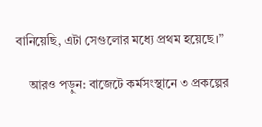বানিয়েছি, এটা সেগুলোর মধ্যে প্রথম হয়েছে।”

    আরও পড়ুন: বাজেটে কর্মসংস্থানে ৩ প্রকল্পের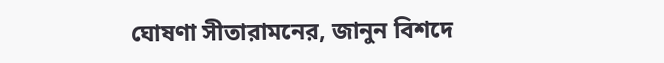ঘোষণা সীতারামনের, জানুন বিশদে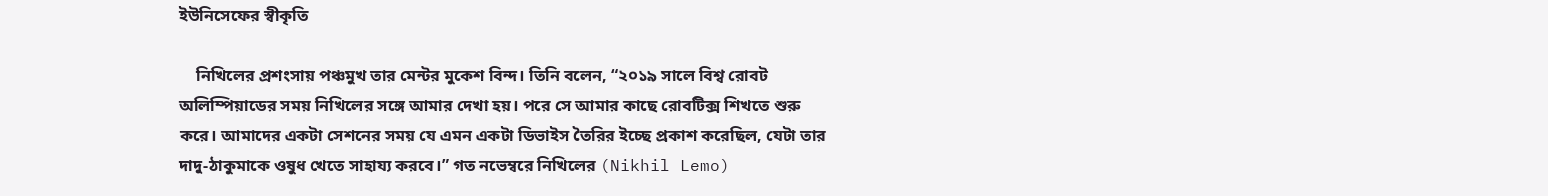ইউনিসেফের স্বীকৃতি

    নিখিলের প্রশংসায় পঞ্চমুখ তার মেন্টর মুকেশ বিন্দ। তিনি বলেন, “২০১৯ সালে বিশ্ব রোবট অলিম্পিয়াডের সময় নিখিলের সঙ্গে আমার দেখা হয়। পরে সে আমার কাছে রোবটিক্স শিখতে শুরু করে। আমাদের একটা সেশনের সময় যে এমন একটা ডিভাইস তৈরির ইচ্ছে প্রকাশ করেছিল, যেটা তার দাদু-ঠাকুমাকে ওষুধ খেতে সাহায্য করবে।” গত নভেম্বরে নিখিলের (Nikhil Lemo)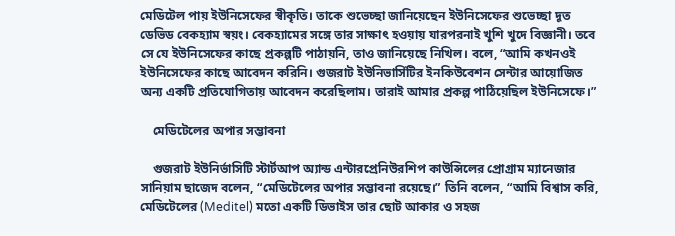মেডিটেল পায় ইউনিসেফের স্বীকৃতি। তাকে শুভেচ্ছা জানিয়েছেন ইউনিসেফের শুভেচ্ছা দূত ডেভিড বেকহ্যাম স্বয়ং। বেকহ্যামের সঙ্গে তার সাক্ষাৎ হওয়ায় যারপরনাই খুশি খুদে বিজ্ঞানী। তবে সে যে ইউনিসেফের কাছে প্রকল্পটি পাঠায়নি, তাও জানিয়েছে নিখিল। বলে, “আমি কখনওই ইউনিসেফের কাছে আবেদন করিনি। গুজরাট ইউনিভার্সিটির ইনকিউবেশন সেন্টার আয়োজিত অন্য একটি প্রতিযোগিতায় আবেদন করেছিলাম। তারাই আমার প্রকল্প পাঠিয়েছিল ইউনিসেফে।”

    মেডিটেলের অপার সম্ভাবনা

    গুজরাট ইউনির্ভাসিটি স্টার্টআপ অ্যান্ড এন্টারপ্রেনিউরশিপ কাউন্সিলের প্রোগ্রাম ম্যানেজার সানিয়াম ছাজেদ বলেন, “মেডিটেলের অপার সম্ভাবনা রয়েছে।” তিনি বলেন, “আমি বিশ্বাস করি, মেডিটেলের (Meditel) মতো একটি ডিভাইস তার ছোট আকার ও সহজ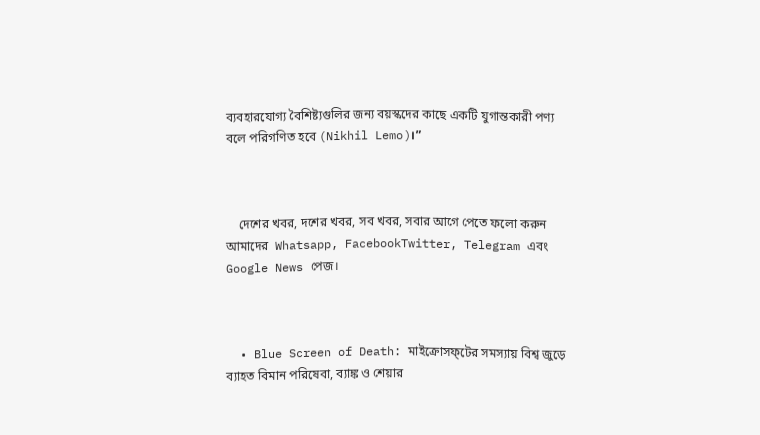ব্যবহারযোগ্য বৈশিষ্ট্যগুলির জন্য বয়স্কদের কাছে একটি যুগান্তকারী পণ্য বলে পরিগণিত হবে (Nikhil Lemo)।”



    দেশের খবর, দশের খবর, সব খবর, সবার আগে পেতে ফলো করুন আমাদের  Whatsapp, FacebookTwitter, Telegram এবং Google News পেজ।



  • Blue Screen of Death: মাইক্রোসফ্‌টের সমস্যায় বিশ্ব জুড়ে ব্যাহত বিমান পরিষেবা, ব্যাঙ্ক ও শেয়ার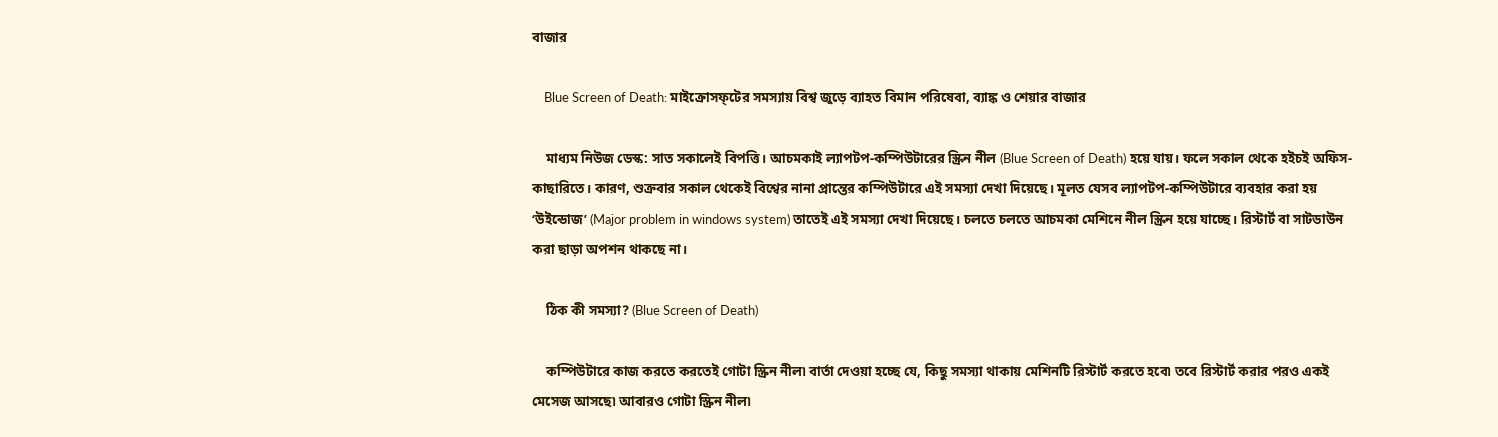বাজার

    Blue Screen of Death: মাইক্রোসফ্‌টের সমস্যায় বিশ্ব জুড়ে ব্যাহত বিমান পরিষেবা, ব্যাঙ্ক ও শেয়ার বাজার

    মাধ্যম নিউজ ডেস্ক: সাত সকালেই বিপত্তি। আচমকাই ল্যাপটপ-কম্পিউটারের স্ক্রিন নীল (Blue Screen of Death) হয়ে যায়। ফলে সকাল থেকে হইচই অফিস-কাছারিতে। কারণ, শুক্রবার সকাল থেকেই বিশ্বের নানা প্রান্তের কম্পিউটারে এই সমস্যা দেখা দিয়েছে। মূলত যেসব ল্যাপটপ-কম্পিউটারে ব্যবহার করা হয় ‘উইন্ডোজ’ (Major problem in windows system) তাতেই এই সমস্যা দেখা দিয়েছে। চলতে চলতে আচমকা মেশিনে নীল স্ক্রিন হয়ে যাচ্ছে। রিস্টার্ট বা সাটডাউন করা ছাড়া অপশন থাকছে না।

    ঠিক কী সমস্যা? (Blue Screen of Death)

    কম্পিউটারে কাজ করতে করতেই গোটা স্ক্রিন নীল৷ বার্তা দেওয়া হচ্ছে যে, কিছু সমস্যা থাকায় মেশিনটি রিস্টার্ট করতে হবে৷ তবে রিস্টার্ট করার পরও একই মেসেজ আসছে৷ আবারও গোটা স্ক্রিন নীল৷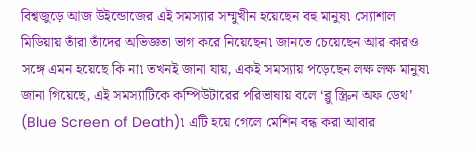বিশ্বজুড়ে আজ উইন্ডোজের এই সমস্যার সম্মুখীন হয়েছেন বহু মানুষ৷ স্যোশাল মিডিয়ায় তাঁরা তাঁদের অভিজ্ঞতা ভাগ করে নিয়েছেন৷ জানতে চেয়েছেন আর কারও সঙ্গে এমন হয়েছে কি না৷ তখনই জানা যায়, একই সমস্যায় পড়েছেন লক্ষ লক্ষ মানুষ৷ জানা গিয়েছে, এই সমস্যাটিকে কম্পিউটারের পরিভাষায় বলে ‘ব্লু স্ক্রিন অফ ডেথ’ (Blue Screen of Death)৷ এটি হয়ে গেলে মেশিন বন্ধ করা আবার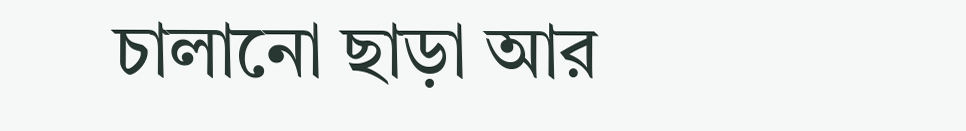চালানো ছাড়া আর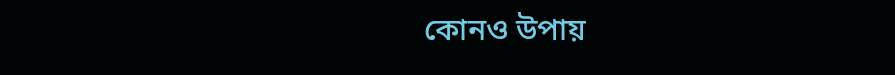কোনও উপায়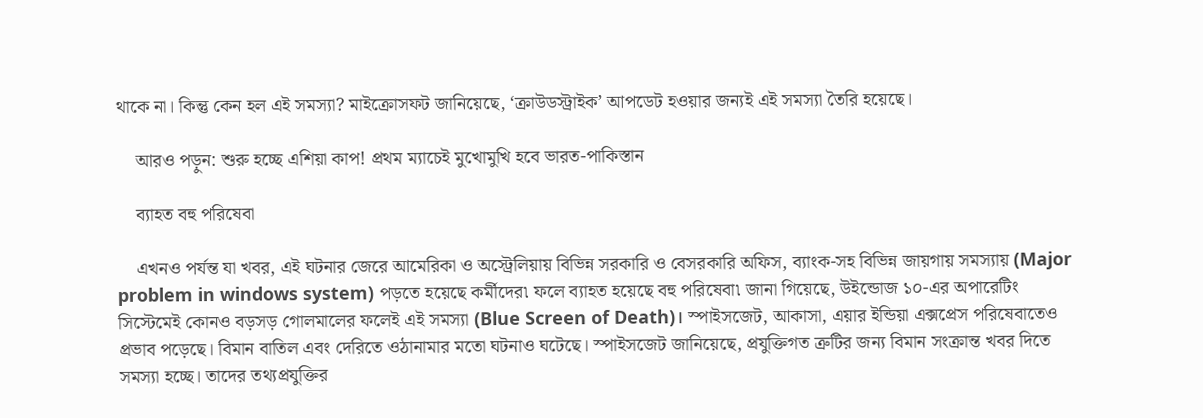থাকে না। কিন্তু কেন হল এই সমস্যা? মাইক্রোসফট জানিয়েছে, ‘ক্রাউডস্ট্রাইক’ আপডেট হওয়ার জন্যই এই সমস্যা তৈরি হয়েছে।

    আরও পড়ুন: শুরু হচ্ছে এশিয়া কাপ! প্রথম ম্যাচেই মুখোমুখি হবে ভারত-পাকিস্তান

    ব্যাহত বহু পরিষেবা

    এখনও পর্যন্ত যা খবর, এই ঘটনার জেরে আমেরিকা ও অস্ট্রেলিয়ায় বিভিন্ন সরকারি ও বেসরকারি অফিস, ব্যাংক-সহ বিভিন্ন জায়গায় সমস্যায় (Major problem in windows system) পড়তে হয়েছে কর্মীদের৷ ফলে ব্যাহত হয়েছে বহু পরিষেবা৷ জানা গিয়েছে, উইন্ডোজ ১০-এর অপারেটিং সিস্টেমেই কোনও বড়সড় গোলমালের ফলেই এই সমস্যা (Blue Screen of Death)। স্পাইসজেট, আকাসা, এয়ার ইন্ডিয়া এক্সপ্রেস পরিষেবাতেও প্রভাব পড়েছে। বিমান বাতিল এবং দেরিতে ওঠানামার মতো ঘটনাও ঘটেছে। স্পাইসজেট জানিয়েছে, প্রযুক্তিগত ত্রুটির জন্য বিমান সংক্রান্ত খবর দিতে সমস্যা হচ্ছে। তাদের তথ্যপ্রযুক্তির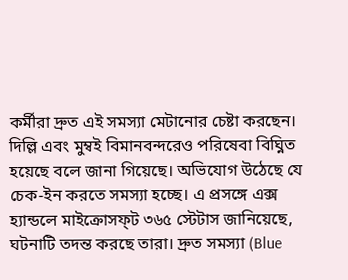কর্মীরা দ্রুত এই সমস্যা মেটানোর চেষ্টা করছেন। দিল্লি এবং মুম্বই বিমানবন্দরেও পরিষেবা বিঘ্নিত হয়েছে বলে জানা গিয়েছে। অভিযোগ উঠেছে যে চেক-ইন করতে সমস্যা হচ্ছে। এ প্রসঙ্গে এক্স হ্যান্ডলে মাইক্রোসফ্‌ট ৩৬৫ স্টেটাস জানিয়েছে, ঘটনাটি তদন্ত করছে তারা। দ্রুত সমস্যা (Blue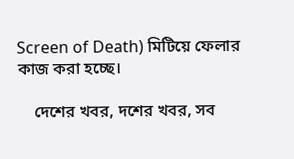Screen of Death) মিটিয়ে ফেলার কাজ করা হচ্ছে।

    দেশের খবর, দশের খবর, সব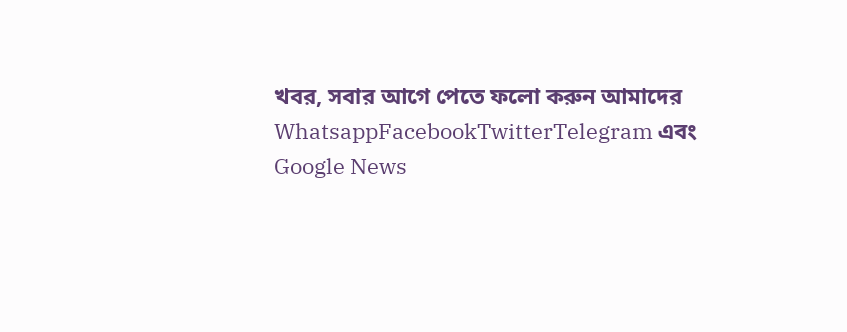খবর, সবার আগে পেতে ফলো করুন আমাদের  WhatsappFacebookTwitterTelegram এবং Google News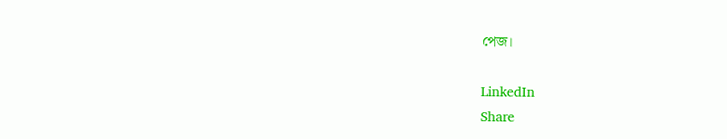পেজ।

LinkedIn
Share